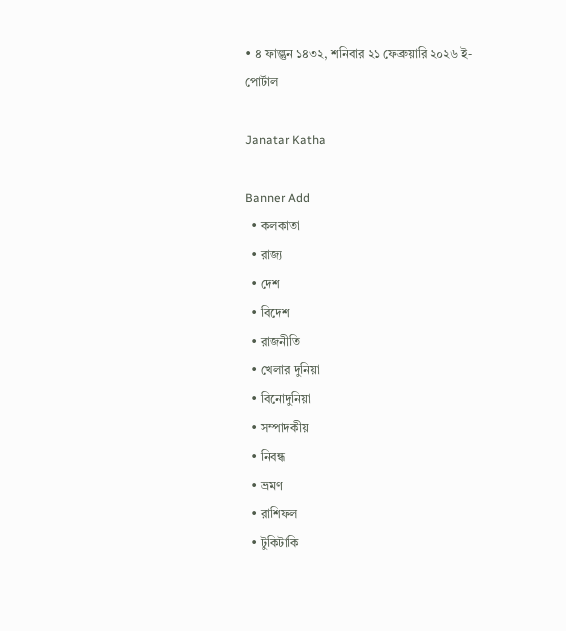• ৪ ফাল্গুন ১৪৩২, শনিবার ২১ ফেব্রুয়ারি ২০২৬ ই-পোর্টাল

Janatar Katha

Banner Add
  • কলকাতা
  • রাজ্য
  • দেশ
  • বিদেশ
  • রাজনীতি
  • খেলার দুনিয়া
  • বিনোদুনিয়া
  • সম্পাদকীয়
  • নিবন্ধ
  • ভ্রমণ
  • রাশিফল
  • টুকিটাকি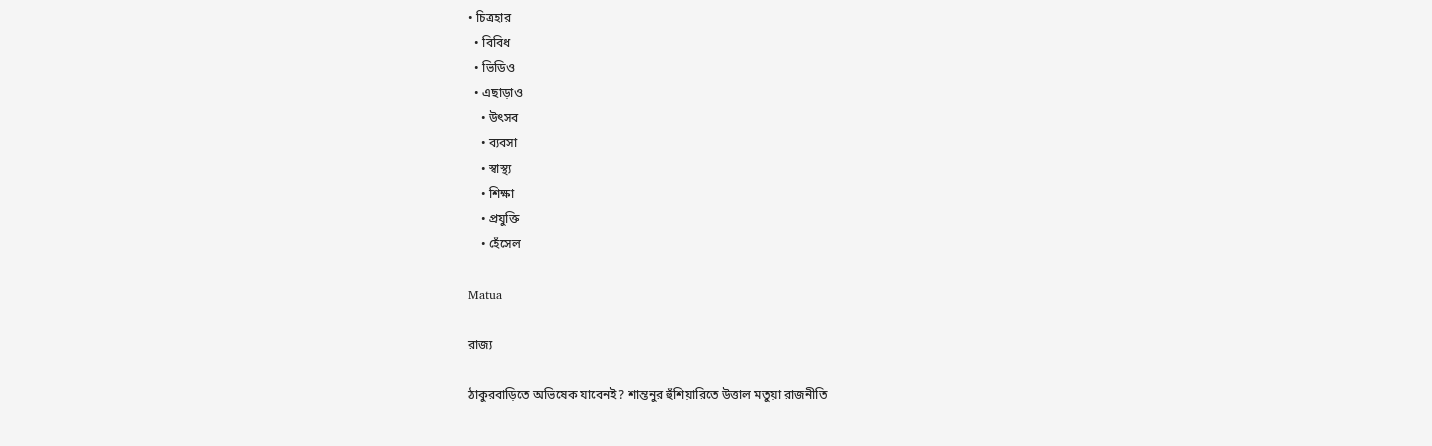• চিত্রহার
  • বিবিধ
  • ভিডিও
  • এছাড়াও
    • উৎসব
    • ব্যবসা
    • স্বাস্থ্য
    • শিক্ষা
    • প্রযুক্তি
    • হেঁসেল

Matua

রাজ্য

ঠাকুরবাড়িতে অভিষেক যাবেনই? শান্তনুর হুঁশিয়ারিতে উত্তাল মতুয়া রাজনীতি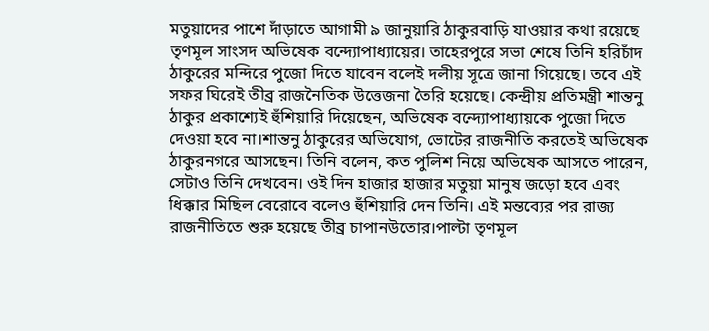মতুয়াদের পাশে দাঁড়াতে আগামী ৯ জানুয়ারি ঠাকুরবাড়ি যাওয়ার কথা রয়েছে তৃণমূল সাংসদ অভিষেক বন্দ্যোপাধ্যায়ের। তাহেরপুরে সভা শেষে তিনি হরিচাঁদ ঠাকুরের মন্দিরে পুজো দিতে যাবেন বলেই দলীয় সূত্রে জানা গিয়েছে। তবে এই সফর ঘিরেই তীব্র রাজনৈতিক উত্তেজনা তৈরি হয়েছে। কেন্দ্রীয় প্রতিমন্ত্রী শান্তনু ঠাকুর প্রকাশ্যেই হুঁশিয়ারি দিয়েছেন, অভিষেক বন্দ্যোপাধ্যায়কে পুজো দিতে দেওয়া হবে না।শান্তনু ঠাকুরের অভিযোগ, ভোটের রাজনীতি করতেই অভিষেক ঠাকুরনগরে আসছেন। তিনি বলেন, কত পুলিশ নিয়ে অভিষেক আসতে পারেন, সেটাও তিনি দেখবেন। ওই দিন হাজার হাজার মতুয়া মানুষ জড়ো হবে এবং ধিক্কার মিছিল বেরোবে বলেও হুঁশিয়ারি দেন তিনি। এই মন্তব্যের পর রাজ্য রাজনীতিতে শুরু হয়েছে তীব্র চাপানউতোর।পাল্টা তৃণমূল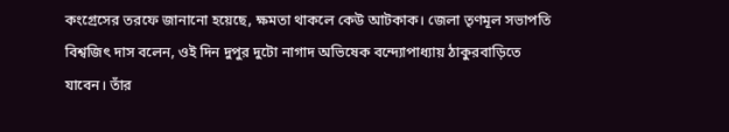কংগ্রেসের তরফে জানানো হয়েছে, ক্ষমতা থাকলে কেউ আটকাক। জেলা তৃণমূল সভাপতি বিশ্বজিৎ দাস বলেন, ওই দিন দুপুর দুটো নাগাদ অভিষেক বন্দ্যোপাধ্যায় ঠাকুরবাড়িতে যাবেন। তাঁর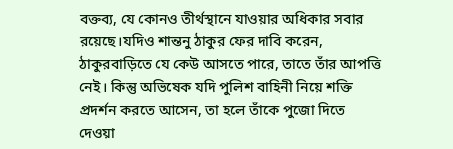বক্তব্য, যে কোনও তীর্থস্থানে যাওয়ার অধিকার সবার রয়েছে।যদিও শান্তনু ঠাকুর ফের দাবি করেন, ঠাকুরবাড়িতে যে কেউ আসতে পারে, তাতে তাঁর আপত্তি নেই। কিন্তু অভিষেক যদি পুলিশ বাহিনী নিয়ে শক্তি প্রদর্শন করতে আসেন, তা হলে তাঁকে পুজো দিতে দেওয়া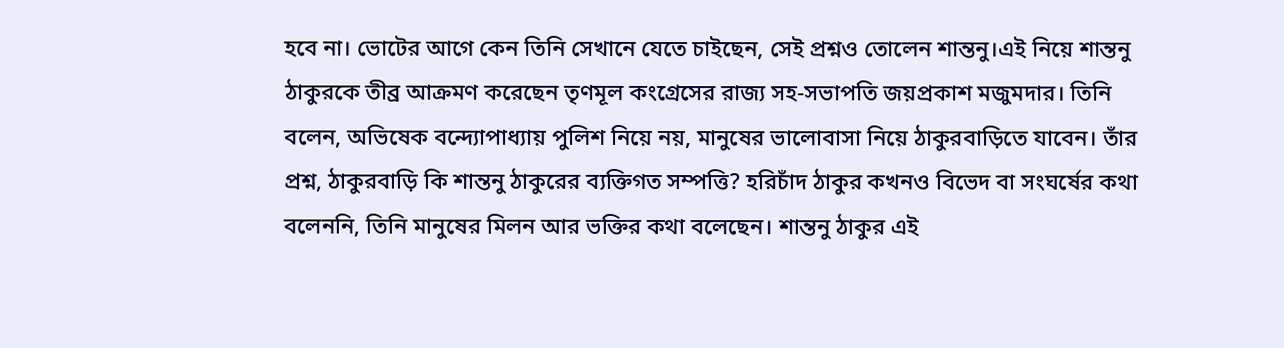হবে না। ভোটের আগে কেন তিনি সেখানে যেতে চাইছেন, সেই প্রশ্নও তোলেন শান্তনু।এই নিয়ে শান্তনু ঠাকুরকে তীব্র আক্রমণ করেছেন তৃণমূল কংগ্রেসের রাজ্য সহ-সভাপতি জয়প্রকাশ মজুমদার। তিনি বলেন, অভিষেক বন্দ্যোপাধ্যায় পুলিশ নিয়ে নয়, মানুষের ভালোবাসা নিয়ে ঠাকুরবাড়িতে যাবেন। তাঁর প্রশ্ন, ঠাকুরবাড়ি কি শান্তনু ঠাকুরের ব্যক্তিগত সম্পত্তি? হরিচাঁদ ঠাকুর কখনও বিভেদ বা সংঘর্ষের কথা বলেননি, তিনি মানুষের মিলন আর ভক্তির কথা বলেছেন। শান্তনু ঠাকুর এই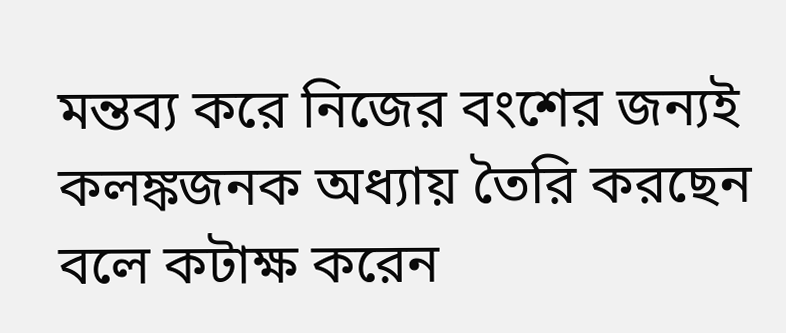মন্তব্য করে নিজের বংশের জন্যই কলঙ্কজনক অধ্যায় তৈরি করছেন বলে কটাক্ষ করেন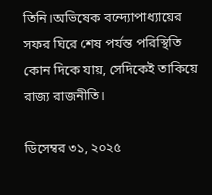তিনি।অভিষেক বন্দ্যোপাধ্যায়ের সফর ঘিরে শেষ পর্যন্ত পরিস্থিতি কোন দিকে যায়, সেদিকেই তাকিয়ে রাজ্য রাজনীতি।

ডিসেম্বর ৩১, ২০২৫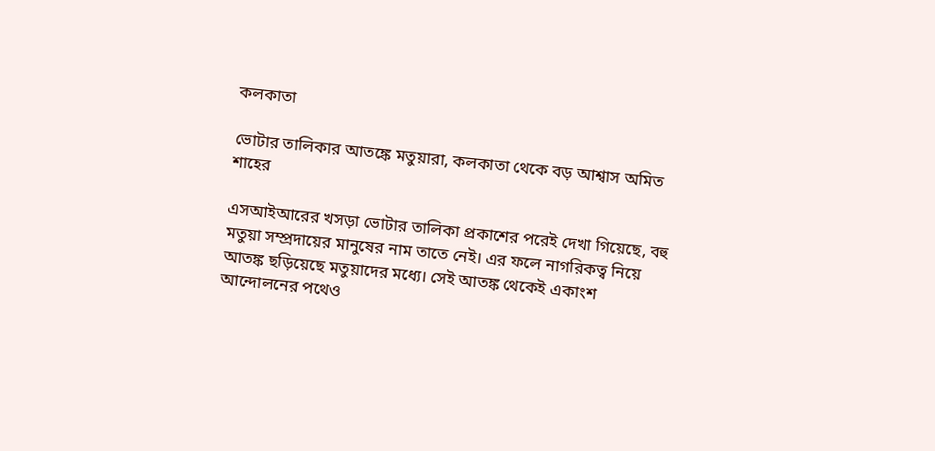কলকাতা

ভোটার তালিকার আতঙ্কে মতুয়ারা, কলকাতা থেকে বড় আশ্বাস অমিত শাহের

এসআইআরের খসড়া ভোটার তালিকা প্রকাশের পরেই দেখা গিয়েছে, বহু মতুয়া সম্প্রদায়ের মানুষের নাম তাতে নেই। এর ফলে নাগরিকত্ব নিয়ে আতঙ্ক ছড়িয়েছে মতুয়াদের মধ্যে। সেই আতঙ্ক থেকেই একাংশ আন্দোলনের পথেও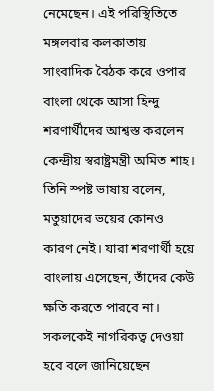নেমেছেন। এই পরিস্থিতিতে মঙ্গলবার কলকাতায় সাংবাদিক বৈঠক করে ওপার বাংলা থেকে আসা হিন্দু শরণার্থীদের আশ্বস্ত করলেন কেন্দ্রীয় স্বরাষ্ট্রমন্ত্রী অমিত শাহ। তিনি স্পষ্ট ভাষায় বলেন, মতুয়াদের ভয়ের কোনও কারণ নেই। যারা শরণার্থী হয়ে বাংলায় এসেছেন, তাঁদের কেউ ক্ষতি করতে পারবে না। সকলকেই নাগরিকত্ব দেওয়া হবে বলে জানিয়েছেন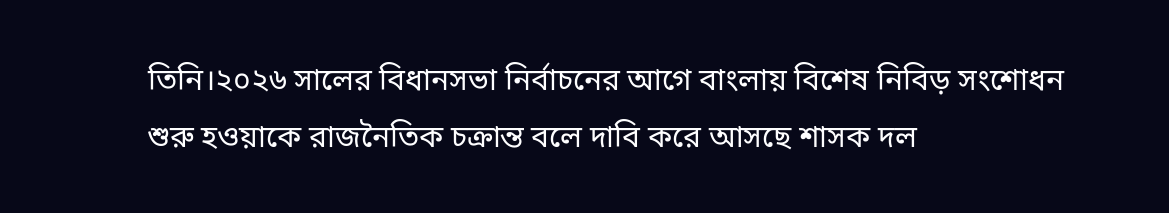তিনি।২০২৬ সালের বিধানসভা নির্বাচনের আগে বাংলায় বিশেষ নিবিড় সংশোধন শুরু হওয়াকে রাজনৈতিক চক্রান্ত বলে দাবি করে আসছে শাসক দল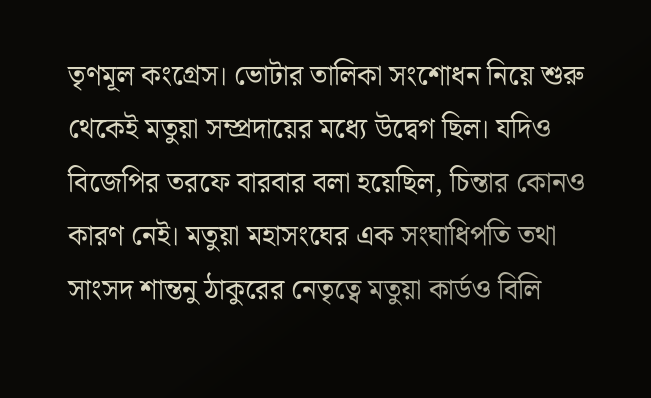তৃণমূল কংগ্রেস। ভোটার তালিকা সংশোধন নিয়ে শুরু থেকেই মতুয়া সম্প্রদায়ের মধ্যে উদ্বেগ ছিল। যদিও বিজেপির তরফে বারবার বলা হয়েছিল, চিন্তার কোনও কারণ নেই। মতুয়া মহাসংঘের এক সংঘাধিপতি তথা সাংসদ শান্তনু ঠাকুরের নেতৃত্বে মতুয়া কার্ডও বিলি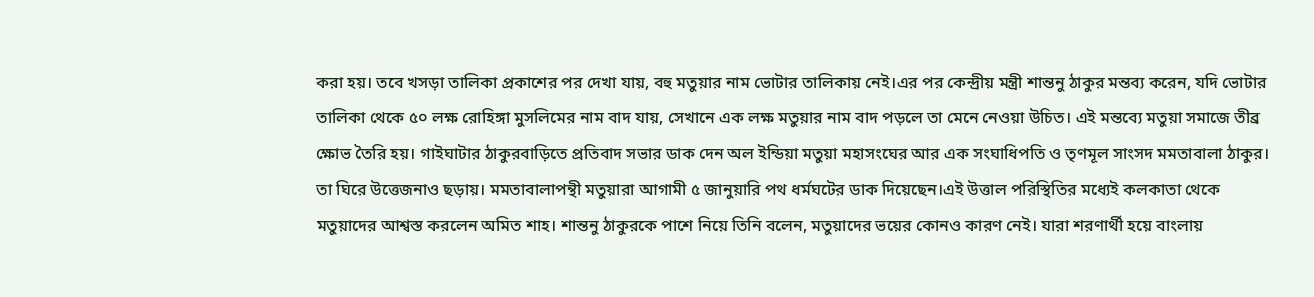করা হয়। তবে খসড়া তালিকা প্রকাশের পর দেখা যায়, বহু মতুয়ার নাম ভোটার তালিকায় নেই।এর পর কেন্দ্রীয় মন্ত্রী শান্তনু ঠাকুর মন্তব্য করেন, যদি ভোটার তালিকা থেকে ৫০ লক্ষ রোহিঙ্গা মুসলিমের নাম বাদ যায়, সেখানে এক লক্ষ মতুয়ার নাম বাদ পড়লে তা মেনে নেওয়া উচিত। এই মন্তব্যে মতুয়া সমাজে তীব্র ক্ষোভ তৈরি হয়। গাইঘাটার ঠাকুরবাড়িতে প্রতিবাদ সভার ডাক দেন অল ইন্ডিয়া মতুয়া মহাসংঘের আর এক সংঘাধিপতি ও তৃণমূল সাংসদ মমতাবালা ঠাকুর। তা ঘিরে উত্তেজনাও ছড়ায়। মমতাবালাপন্থী মতুয়ারা আগামী ৫ জানুয়ারি পথ ধর্মঘটের ডাক দিয়েছেন।এই উত্তাল পরিস্থিতির মধ্যেই কলকাতা থেকে মতুয়াদের আশ্বস্ত করলেন অমিত শাহ। শান্তনু ঠাকুরকে পাশে নিয়ে তিনি বলেন, মতুয়াদের ভয়ের কোনও কারণ নেই। যারা শরণার্থী হয়ে বাংলায়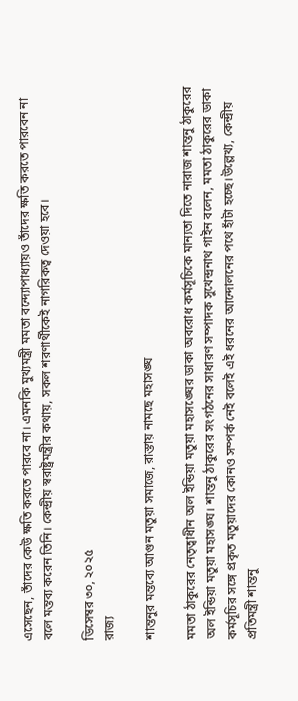এসেছেন, তাঁদের কেউ ক্ষতি করতে পারবে না। এমনকি মুখ্যমন্ত্রী মমতা বন্দ্যোপাধ্যায়ও তাঁদের ক্ষতি করতে পারবেন না বলে মন্তব্য করেন তিনি। কেন্দ্রীয় স্বরাষ্ট্রমন্ত্রীর কথায়, সকল শরণার্থীকেই নাগরিকত্ব দেওয়া হবে।

ডিসেম্বর ৩০, ২০২৫
রাজ্য

শান্তনুর মন্তব্যে আগুন মতুয়া সমাজে, রাস্তায় নামছে মহাসঙ্ঘ

মমতা ঠাকুরের নেতৃত্বাধীন অল ইন্ডিয়া মতুয়া মহাসঙ্ঘের ডাকা অবরোধ কর্মসূচিকে মান্যতা দিতে নারাজ শান্তনু ঠাকুরের অল ইন্ডিয়া মতুয়া মহাসঙ্ঘ। শান্তনু ঠাকুরের সংগঠনের সাধারণ সম্পাদক সুখেন্দ্রনাথ গাইন বলেন, মমতা ঠাকুরের ডাকা কর্মসূচির সঙ্গে প্রকৃত মতুয়াদের কোনও সম্পর্ক নেই বলেই এই ধরনের আন্দোলনের পথে হাঁটা হচ্ছে।উল্লেখ্য, কেন্দ্রীয় প্রতিমন্ত্রী শান্তনু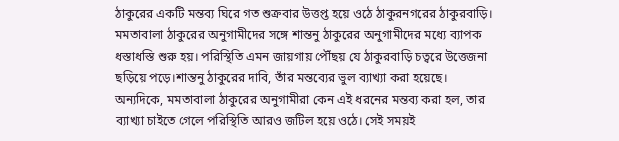ঠাকুরের একটি মন্তব্য ঘিরে গত শুক্রবার উত্তপ্ত হয়ে ওঠে ঠাকুরনগরের ঠাকুরবাড়ি। মমতাবালা ঠাকুরের অনুগামীদের সঙ্গে শান্তনু ঠাকুরের অনুগামীদের মধ্যে ব্যাপক ধস্তাধস্তি শুরু হয়। পরিস্থিতি এমন জায়গায় পৌঁছয় যে ঠাকুরবাড়ি চত্বরে উত্তেজনা ছড়িয়ে পড়ে।শান্তনু ঠাকুরের দাবি, তাঁর মন্তব্যের ভুল ব্যাখ্যা করা হয়েছে। অন্যদিকে, মমতাবালা ঠাকুরের অনুগামীরা কেন এই ধরনের মন্তব্য করা হল, তার ব্যাখ্যা চাইতে গেলে পরিস্থিতি আরও জটিল হয়ে ওঠে। সেই সময়ই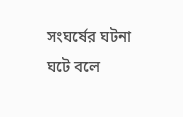সংঘর্ষের ঘটনা ঘটে বলে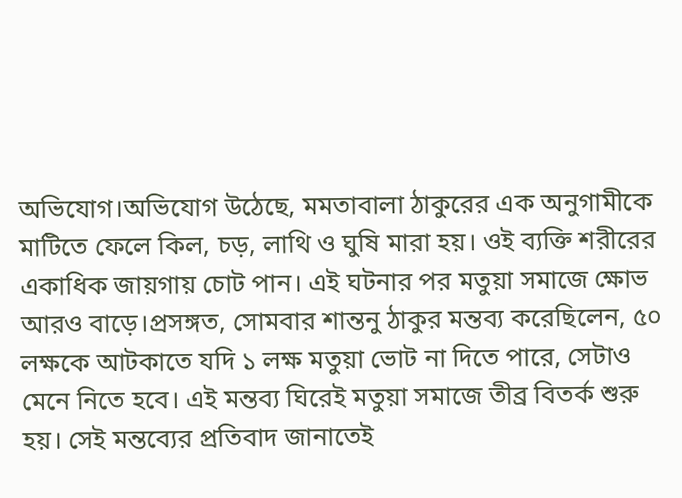অভিযোগ।অভিযোগ উঠেছে, মমতাবালা ঠাকুরের এক অনুগামীকে মাটিতে ফেলে কিল, চড়, লাথি ও ঘুষি মারা হয়। ওই ব্যক্তি শরীরের একাধিক জায়গায় চোট পান। এই ঘটনার পর মতুয়া সমাজে ক্ষোভ আরও বাড়ে।প্রসঙ্গত, সোমবার শান্তনু ঠাকুর মন্তব্য করেছিলেন, ৫০ লক্ষকে আটকাতে যদি ১ লক্ষ মতুয়া ভোট না দিতে পারে, সেটাও মেনে নিতে হবে। এই মন্তব্য ঘিরেই মতুয়া সমাজে তীব্র বিতর্ক শুরু হয়। সেই মন্তব্যের প্রতিবাদ জানাতেই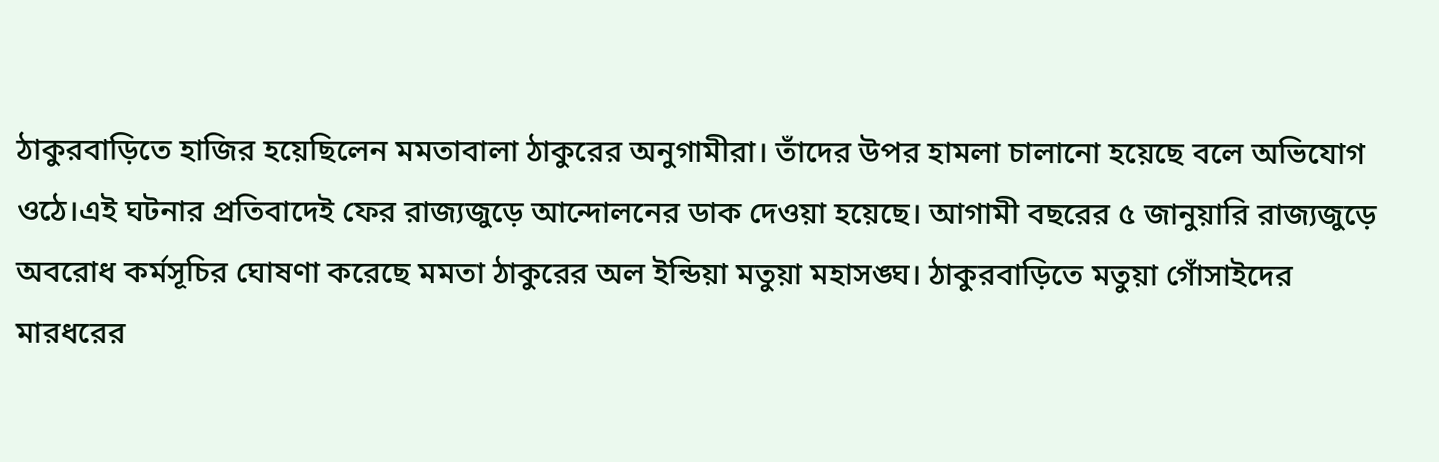ঠাকুরবাড়িতে হাজির হয়েছিলেন মমতাবালা ঠাকুরের অনুগামীরা। তাঁদের উপর হামলা চালানো হয়েছে বলে অভিযোগ ওঠে।এই ঘটনার প্রতিবাদেই ফের রাজ্যজুড়ে আন্দোলনের ডাক দেওয়া হয়েছে। আগামী বছরের ৫ জানুয়ারি রাজ্যজুড়ে অবরোধ কর্মসূচির ঘোষণা করেছে মমতা ঠাকুরের অল ইন্ডিয়া মতুয়া মহাসঙ্ঘ। ঠাকুরবাড়িতে মতুয়া গোঁসাইদের মারধরের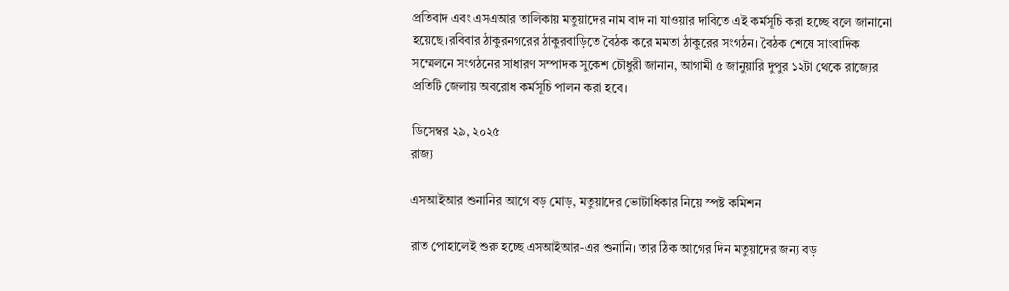প্রতিবাদ এবং এসএআর তালিকায় মতুয়াদের নাম বাদ না যাওয়ার দাবিতে এই কর্মসূচি করা হচ্ছে বলে জানানো হয়েছে।রবিবার ঠাকুরনগরের ঠাকুরবাড়িতে বৈঠক করে মমতা ঠাকুরের সংগঠন। বৈঠক শেষে সাংবাদিক সম্মেলনে সংগঠনের সাধারণ সম্পাদক সুকেশ চৌধুরী জানান, আগামী ৫ জানুয়ারি দুপুর ১২টা থেকে রাজ্যের প্রতিটি জেলায় অবরোধ কর্মসূচি পালন করা হবে।

ডিসেম্বর ২৯, ২০২৫
রাজ্য

এসআইআর শুনানির আগে বড় মোড়, মতুয়াদের ভোটাধিকার নিয়ে স্পষ্ট কমিশন

রাত পোহালেই শুরু হচ্ছে এসআইআর-এর শুনানি। তার ঠিক আগের দিন মতুয়াদের জন্য বড়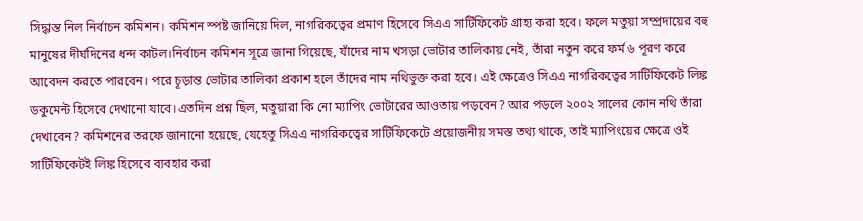সিদ্ধান্ত নিল নির্বাচন কমিশন। কমিশন স্পষ্ট জানিয়ে দিল, নাগরিকত্বের প্রমাণ হিসেবে সিএএ সার্টিফিকেট গ্রাহ্য করা হবে। ফলে মতুয়া সম্প্রদায়ের বহু মানুষের দীর্ঘদিনের ধন্দ কাটল।নির্বাচন কমিশন সূত্রে জানা গিয়েছে, যাঁদের নাম খসড়া ভোটার তালিকায় নেই, তাঁরা নতুন করে ফর্ম ৬ পূরণ করে আবেদন করতে পারবেন। পরে চূড়ান্ত ভোটার তালিকা প্রকাশ হলে তাঁদের নাম নথিভুক্ত করা হবে। এই ক্ষেত্রেও সিএএ নাগরিকত্বের সার্টিফিকেট লিঙ্ক ডকুমেন্ট হিসেবে দেখানো যাবে।এতদিন প্রশ্ন ছিল, মতুয়ারা কি নো ম্যাপিং ভোটারের আওতায় পড়বেন? আর পড়লে ২০০২ সালের কোন নথি তাঁরা দেখাবেন? কমিশনের তরফে জানানো হয়েছে, যেহেতু সিএএ নাগরিকত্বের সার্টিফিকেটে প্রয়োজনীয় সমস্ত তথ্য থাকে, তাই ম্যাপিংয়ের ক্ষেত্রে ওই সার্টিফিকেটই লিঙ্ক হিসেবে ব্যবহার করা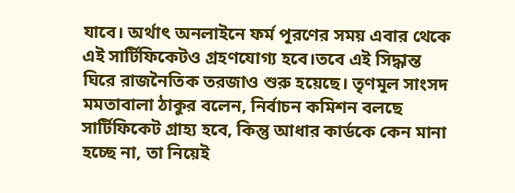যাবে। অর্থাৎ অনলাইনে ফর্ম পূরণের সময় এবার থেকে এই সার্টিফিকেটও গ্রহণযোগ্য হবে।তবে এই সিদ্ধান্ত ঘিরে রাজনৈতিক তরজাও শুরু হয়েছে। তৃণমূল সাংসদ মমতাবালা ঠাকুর বলেন, নির্বাচন কমিশন বলছে সার্টিফিকেট গ্রাহ্য হবে, কিন্তু আধার কার্ডকে কেন মানা হচ্ছে না, তা নিয়েই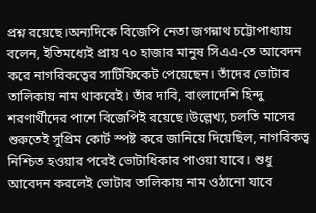প্রশ্ন রয়েছে।অন্যদিকে বিজেপি নেতা জগন্নাথ চট্টোপাধ্যায় বলেন, ইতিমধ্যেই প্রায় ৭০ হাজার মানুষ সিএএ-তে আবেদন করে নাগরিকত্বের সার্টিফিকেট পেয়েছেন। তাঁদের ভোটার তালিকায় নাম থাকবেই। তাঁর দাবি, বাংলাদেশি হিন্দু শরণার্থীদের পাশে বিজেপিই রয়েছে।উল্লেখ্য, চলতি মাসের শুরুতেই সুপ্রিম কোর্ট স্পষ্ট করে জানিয়ে দিয়েছিল, নাগরিকত্ব নিশ্চিত হওয়ার পরেই ভোটাধিকার পাওয়া যাবে। শুধু আবেদন করলেই ভোটার তালিকায় নাম ওঠানো যাবে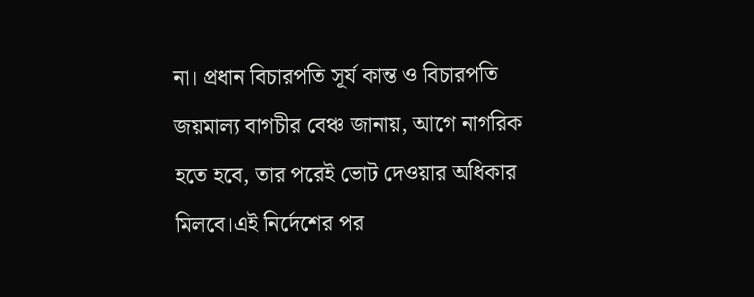না। প্রধান বিচারপতি সূর্য কান্ত ও বিচারপতি জয়মাল্য বাগচীর বেঞ্চ জানায়, আগে নাগরিক হতে হবে, তার পরেই ভোট দেওয়ার অধিকার মিলবে।এই নির্দেশের পর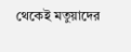থেকেই মতুয়াদের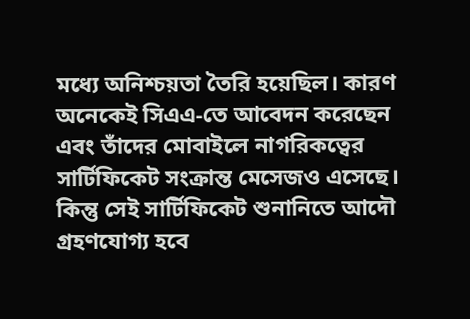মধ্যে অনিশ্চয়তা তৈরি হয়েছিল। কারণ অনেকেই সিএএ-তে আবেদন করেছেন এবং তাঁদের মোবাইলে নাগরিকত্বের সার্টিফিকেট সংক্রান্ত মেসেজও এসেছে। কিন্তু সেই সার্টিফিকেট শুনানিতে আদৌ গ্রহণযোগ্য হবে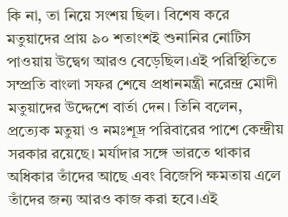কি না, তা নিয়ে সংশয় ছিল। বিশেষ করে মতুয়াদের প্রায় ৯০ শতাংশই শুনানির নোটিস পাওয়ায় উদ্বেগ আরও বেড়েছিল।এই পরিস্থিতিতে সম্প্রতি বাংলা সফর শেষে প্রধানমন্ত্রী নরেন্দ্র মোদী মতুয়াদের উদ্দেশে বার্তা দেন। তিনি বলেন, প্রত্যেক মতুয়া ও নমঃশূদ্র পরিবারের পাশে কেন্দ্রীয় সরকার রয়েছে। মর্যাদার সঙ্গে ভারতে থাকার অধিকার তাঁদের আছে এবং বিজেপি ক্ষমতায় এলে তাঁদের জন্য আরও কাজ করা হবে।এই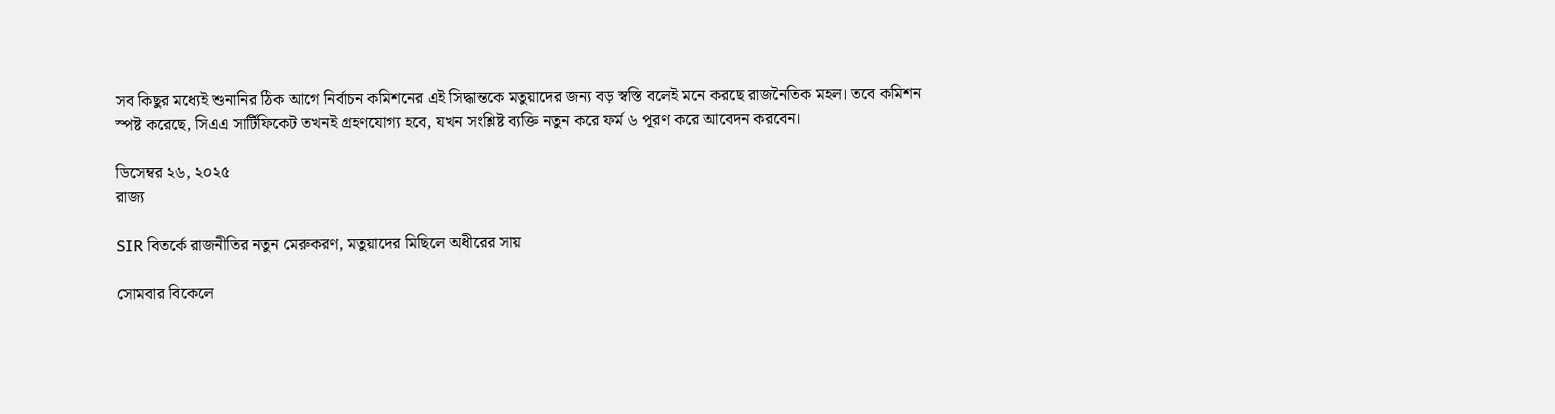সব কিছুর মধ্যেই শুনানির ঠিক আগে নির্বাচন কমিশনের এই সিদ্ধান্তকে মতুয়াদের জন্য বড় স্বস্তি বলেই মনে করছে রাজনৈতিক মহল। তবে কমিশন স্পষ্ট করেছে, সিএএ সার্টিফিকেট তখনই গ্রহণযোগ্য হবে, যখন সংশ্লিষ্ট ব্যক্তি নতুন করে ফর্ম ৬ পূরণ করে আবেদন করবেন।

ডিসেম্বর ২৬, ২০২৫
রাজ্য

SIR বিতর্কে রাজনীতির নতুন মেরুকরণ, মতুয়াদের মিছিলে অধীরের সায়

সোমবার বিকেলে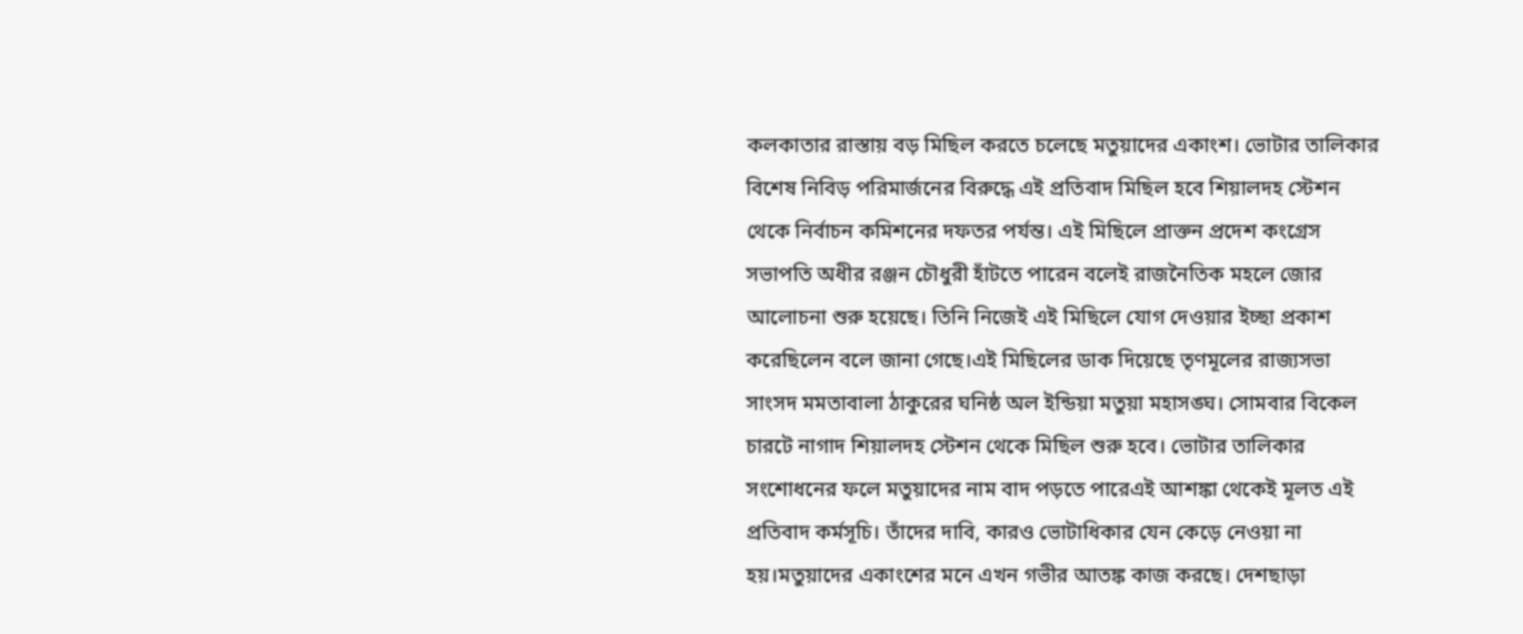কলকাতার রাস্তায় বড় মিছিল করতে চলেছে মতুয়াদের একাংশ। ভোটার তালিকার বিশেষ নিবিড় পরিমার্জনের বিরুদ্ধে এই প্রতিবাদ মিছিল হবে শিয়ালদহ স্টেশন থেকে নির্বাচন কমিশনের দফতর পর্যন্ত। এই মিছিলে প্রাক্তন প্রদেশ কংগ্রেস সভাপতি অধীর রঞ্জন চৌধুরী হাঁটতে পারেন বলেই রাজনৈতিক মহলে জোর আলোচনা শুরু হয়েছে। তিনি নিজেই এই মিছিলে যোগ দেওয়ার ইচ্ছা প্রকাশ করেছিলেন বলে জানা গেছে।এই মিছিলের ডাক দিয়েছে তৃণমূলের রাজ্যসভা সাংসদ মমতাবালা ঠাকুরের ঘনিষ্ঠ অল ইন্ডিয়া মতুয়া মহাসঙ্ঘ। সোমবার বিকেল চারটে নাগাদ শিয়ালদহ স্টেশন থেকে মিছিল শুরু হবে। ভোটার তালিকার সংশোধনের ফলে মতুয়াদের নাম বাদ পড়তে পারেএই আশঙ্কা থেকেই মূলত এই প্রতিবাদ কর্মসূচি। তাঁদের দাবি, কারও ভোটাধিকার যেন কেড়ে নেওয়া না হয়।মতুয়াদের একাংশের মনে এখন গভীর আতঙ্ক কাজ করছে। দেশছাড়া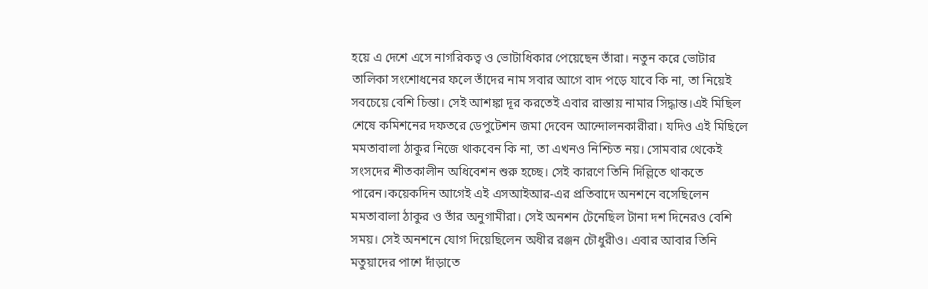হয়ে এ দেশে এসে নাগরিকত্ব ও ভোটাধিকার পেয়েছেন তাঁরা। নতুন করে ভোটার তালিকা সংশোধনের ফলে তাঁদের নাম সবার আগে বাদ পড়ে যাবে কি না, তা নিয়েই সবচেয়ে বেশি চিন্তা। সেই আশঙ্কা দূর করতেই এবার রাস্তায় নামার সিদ্ধান্ত।এই মিছিল শেষে কমিশনের দফতরে ডেপুটেশন জমা দেবেন আন্দোলনকারীরা। যদিও এই মিছিলে মমতাবালা ঠাকুর নিজে থাকবেন কি না, তা এখনও নিশ্চিত নয়। সোমবার থেকেই সংসদের শীতকালীন অধিবেশন শুরু হচ্ছে। সেই কারণে তিনি দিল্লিতে থাকতে পারেন।কয়েকদিন আগেই এই এসআইআর-এর প্রতিবাদে অনশনে বসেছিলেন মমতাবালা ঠাকুর ও তাঁর অনুগামীরা। সেই অনশন টেনেছিল টানা দশ দিনেরও বেশি সময়। সেই অনশনে যোগ দিয়েছিলেন অধীর রঞ্জন চৌধুরীও। এবার আবার তিনি মতুয়াদের পাশে দাঁড়াতে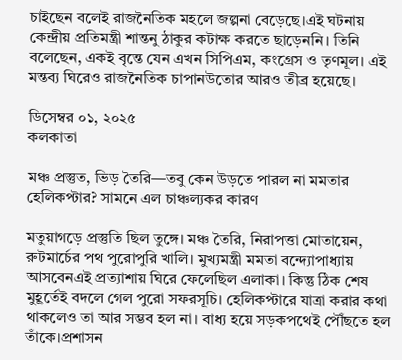চাইছেন বলেই রাজনৈতিক মহলে জল্পনা বেড়েছে।এই ঘটনায় কেন্দ্রীয় প্রতিমন্ত্রী শান্তনু ঠাকুর কটাক্ষ করতে ছাড়েননি। তিনি বলেছেন, একই বৃন্তে যেন এখন সিপিএম, কংগ্রেস ও তৃণমূল। এই মন্তব্য ঘিরেও রাজনৈতিক চাপানউতোর আরও তীব্র হয়েছে।

ডিসেম্বর ০১, ২০২৫
কলকাতা

মঞ্চ প্রস্তুত, ভিড় তৈরি—তবু কেন উড়তে পারল না মমতার হেলিকপ্টার? সামনে এল চাঞ্চল্যকর কারণ

মতুয়াগড়ে প্রস্তুতি ছিল তুঙ্গে। মঞ্চ তৈরি, নিরাপত্তা মোতায়েন, রুটমার্চের পথ পুরোপুরি খালি। মুখ্যমন্ত্রী মমতা বন্দ্যোপাধ্যায় আসবেনএই প্রত্যাশায় ঘিরে ফেলেছিল এলাকা। কিন্তু ঠিক শেষ মুহূর্তেই বদলে গেল পুরো সফরসূচি। হেলিকপ্টারে যাত্রা করার কথা থাকলেও তা আর সম্ভব হল না। বাধ্য হয়ে সড়কপথেই পৌঁছতে হল তাঁকে।প্রশাসন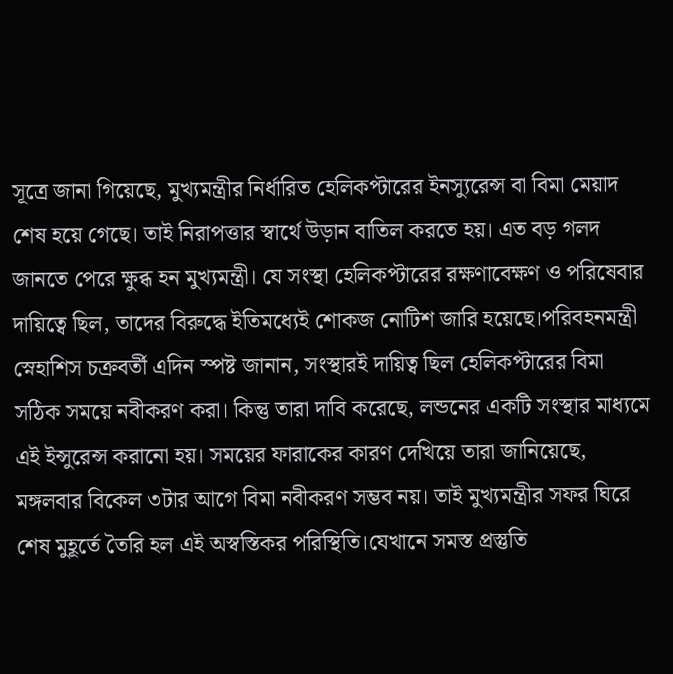সূত্রে জানা গিয়েছে, মুখ্যমন্ত্রীর নির্ধারিত হেলিকপ্টারের ইনস্যুরেন্স বা বিমা মেয়াদ শেষ হয়ে গেছে। তাই নিরাপত্তার স্বার্থে উড়ান বাতিল করতে হয়। এত বড় গলদ জানতে পেরে ক্ষুব্ধ হন মুখ্যমন্ত্রী। যে সংস্থা হেলিকপ্টারের রক্ষণাবেক্ষণ ও পরিষেবার দায়িত্বে ছিল, তাদের বিরুদ্ধে ইতিমধ্যেই শোকজ নোটিশ জারি হয়েছে।পরিবহনমন্ত্রী স্নেহাশিস চক্রবর্তী এদিন স্পষ্ট জানান, সংস্থারই দায়িত্ব ছিল হেলিকপ্টারের বিমা সঠিক সময়ে নবীকরণ করা। কিন্তু তারা দাবি করেছে, লন্ডনের একটি সংস্থার মাধ্যমে এই ইন্সুরেন্স করানো হয়। সময়ের ফারাকের কারণ দেখিয়ে তারা জানিয়েছে, মঙ্গলবার বিকেল ৩টার আগে বিমা নবীকরণ সম্ভব নয়। তাই মুখ্যমন্ত্রীর সফর ঘিরে শেষ মুহূর্তে তৈরি হল এই অস্বস্তিকর পরিস্থিতি।যেখানে সমস্ত প্রস্তুতি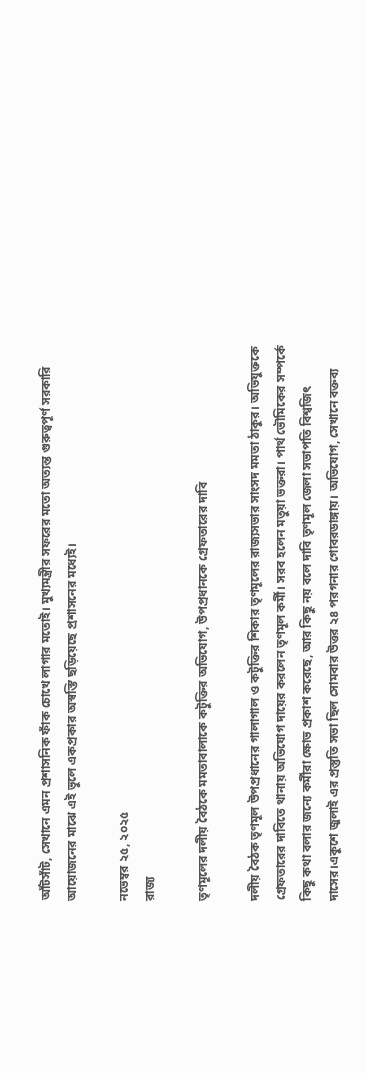আঁটসাঁট, সেখানে এমন প্রশাসনিক ফাঁক চোখে লাগার মতোই। মুখ্যমন্ত্রীর সফরের মতো অত্যন্ত গুরুত্বপূর্ণ সরকারি আয়োজনের মাঝে এই ভুলে একপ্রকার অস্বস্তি ছড়িয়েছে প্রশাসনের মধ্যেই।

নভেম্বর ২৫, ২০২৫
রাজ্য

তৃণমূলের দলীয় বৈঠকে মমতাবালাকে কটুক্তির অভিযোগ, উপপ্রধানকে গ্রেফতারের দাবি

দলীয় বৈঠক তৃণমূল উপপ্রধানের গালাগাল ও কটুক্তির শিকার তৃণমূলের রাজ্যসভার সাংসদ মমতা ঠাকুর। অভিযুক্তকে গ্রেফতারের দাবিতে থানায় অভিযোগ দায়ের করলেন তৃণমূল কর্মী। সরব হলেন মতুয়া ভক্তরা। পার্থ ভৌমিকের সম্পর্কে কিছু কথা বলার জন্যে কর্মীরা ক্ষোভ প্রকাশ করেছে, আর কিছু নয় বলে দাবি তৃণমূল জেলা সভাপতি বিশ্বজিৎ দাসের।একুশে জুলাই এর প্রস্তুতি সভা ছিল সোমবার উত্তর ২৪ পরগনার গোবরডাঙ্গায়। অভিযোগ, সেখানে বক্তব্য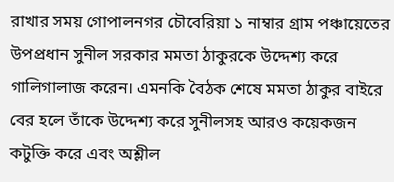রাখার সময় গোপালনগর চৌবেরিয়া ১ নাম্বার গ্রাম পঞ্চায়েতের উপপ্রধান সুনীল সরকার মমতা ঠাকুরকে উদ্দেশ্য করে গালিগালাজ করেন। এমনকি বৈঠক শেষে মমতা ঠাকুর বাইরে বের হলে তাঁকে উদ্দেশ্য করে সুনীলসহ আরও কয়েকজন কটুক্তি করে এবং অশ্লীল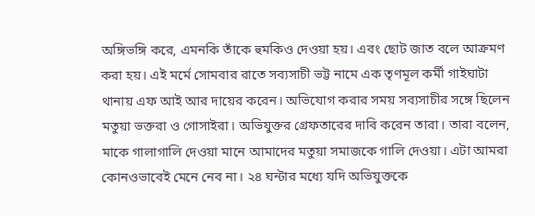অঙ্গিভঙ্গি করে, এমনকি তাঁকে হুমকিও দেওয়া হয়। এবং ছোট জাত বলে আক্রমণ করা হয়। এই মর্মে সোমবার রাতে সব্যসাচী ভট্ট নামে এক তৃণমূল কর্মী গাইঘাটা থানায় এফ আই আর দায়ের করেন। অভিযোগ করার সময় সব্যসাচীর সঙ্গে ছিলেন মতুয়া ভক্তরা ও গোসাইরা। অভিযুক্তর গ্রেফতারের দাবি করেন তারা। তারা বলেন, মাকে গালাগালি দেওয়া মানে আমাদের মতুয়া সমাজকে গালি দেওয়া। এটা আমরা কোনওভাবেই মেনে নেব না। ২৪ ঘন্টার মধ্যে যদি অভিযুক্তকে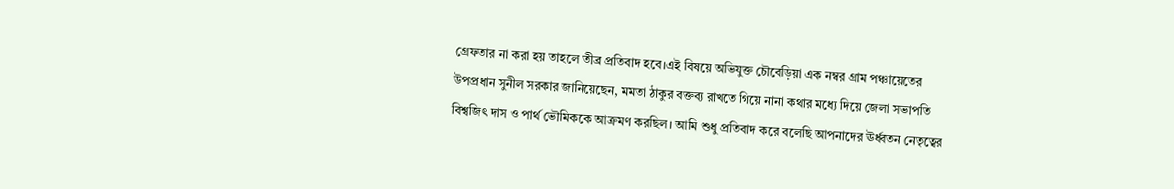গ্রেফতার না করা হয় তাহলে তীব্র প্রতিবাদ হবে।এই বিষয়ে অভিযুক্ত চৌবেড়িয়া এক নম্বর গ্রাম পঞ্চায়েতের উপপ্রধান সুনীল সরকার জানিয়েছেন, মমতা ঠাকুর বক্তব্য রাখতে গিয়ে নানা কথার মধ্যে দিয়ে জেলা সভাপতি বিশ্বজিৎ দাস ও পার্থ ভৌমিককে আক্রমণ করছিল। আমি শুধু প্রতিবাদ করে বলেছি আপনাদের ঊর্ধ্বতন নেতৃত্বের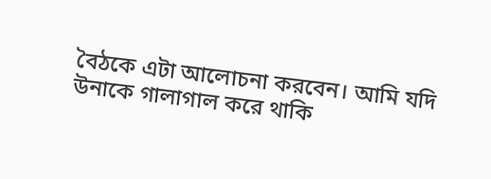বৈঠকে এটা আলোচনা করবেন। আমি যদি উনাকে গালাগাল করে থাকি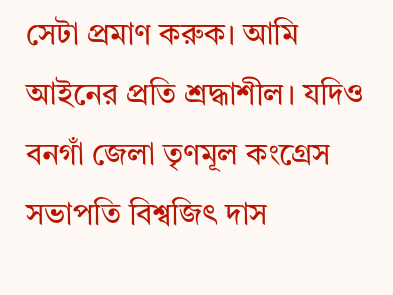সেটা প্রমাণ করুক। আমি আইনের প্রতি শ্রদ্ধাশীল। যদিও বনগাঁ জেলা তৃণমূল কংগ্রেস সভাপতি বিশ্বজিৎ দাস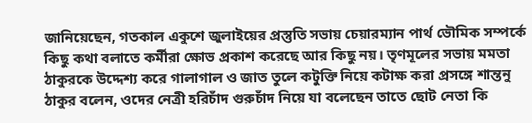জানিয়েছেন, গতকাল একুশে জুলাইয়ের প্রস্তুতি সভায় চেয়ারম্যান পার্থ ভৌমিক সম্পর্কে কিছু কথা বলাতে কর্মীরা ক্ষোভ প্রকাশ করেছে আর কিছু নয়। তৃণমূলের সভায় মমতা ঠাকুরকে উদ্দেশ্য করে গালাগাল ও জাত তুলে কটুক্তি নিয়ে কটাক্ষ করা প্রসঙ্গে শান্তনু ঠাকুর বলেন, ওদের নেত্রী হরিচাঁদ গুরুচাঁদ নিয়ে যা বলেছেন তাতে ছোট নেতা কি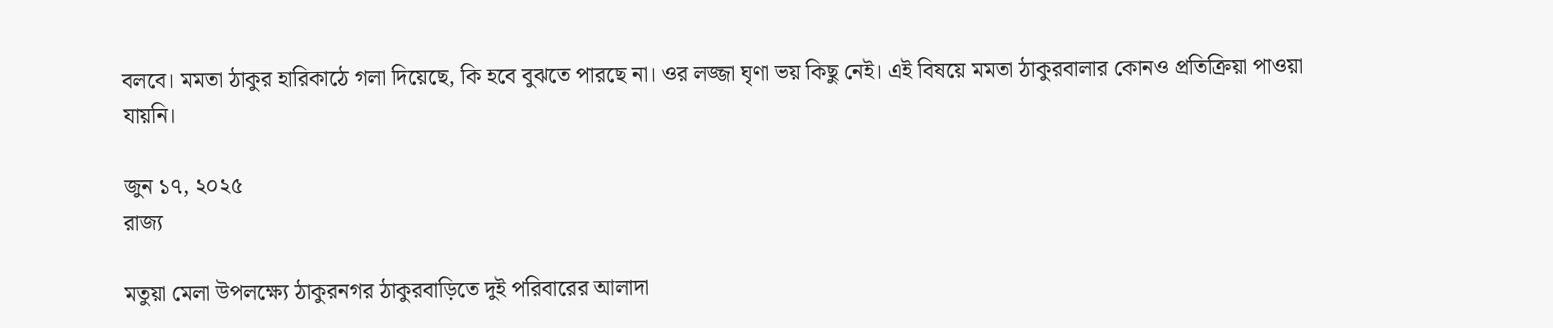বলবে। মমতা ঠাকুর হারিকাঠে গলা দিয়েছে, কি হবে বুঝতে পারছে না। ওর লজ্জা ঘৃণা ভয় কিছু নেই। এই বিষয়ে মমতা ঠাকুরবালার কোনও প্রতিক্রিয়া পাওয়া যায়নি।

জুন ১৭, ২০২৫
রাজ্য

মতুয়া মেলা উপলক্ষ্যে ঠাকুরনগর ঠাকুরবাড়িতে দুই পরিবারের আলাদা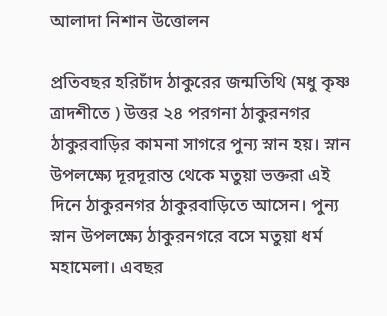আলাদা নিশান উত্তোলন

প্রতিবছর হরিচাঁদ ঠাকুরের জন্মতিথি (মধু কৃষ্ণ ত্রাদশীতে ) উত্তর ২৪ পরগনা ঠাকুরনগর ঠাকুরবাড়ির কামনা সাগরে পুন্য স্নান হয়। স্নান উপলক্ষ্যে দূরদূরান্ত থেকে মতুয়া ভক্তরা এই দিনে ঠাকুরনগর ঠাকুরবাড়িতে আসেন। পুন্য স্নান উপলক্ষ্যে ঠাকুরনগরে বসে মতুয়া ধর্ম মহামেলা। এবছর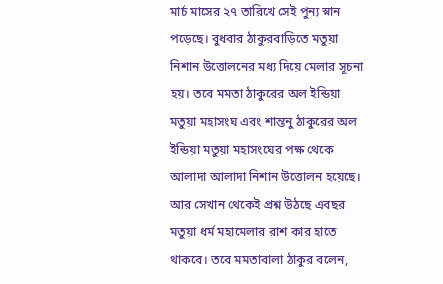মার্চ মাসের ২৭ তারিখে সেই পুন্য স্নান পড়েছে। বুধবার ঠাকুরবাড়িতে মতুয়া নিশান উত্তোলনের মধ্য দিয়ে মেলার সূচনা হয়। তবে মমতা ঠাকুরের অল ইন্ডিয়া মতুয়া মহাসংঘ এবং শান্তনু ঠাকুরের অল ইন্ডিয়া মতুয়া মহাসংঘের পক্ষ থেকে আলাদা আলাদা নিশান উত্তোলন হয়েছে। আর সেখান থেকেই প্রশ্ন উঠছে এবছর মতুয়া ধর্ম মহামেলার রাশ কার হাতে থাকবে। তবে মমতাবালা ঠাকুর বলেন,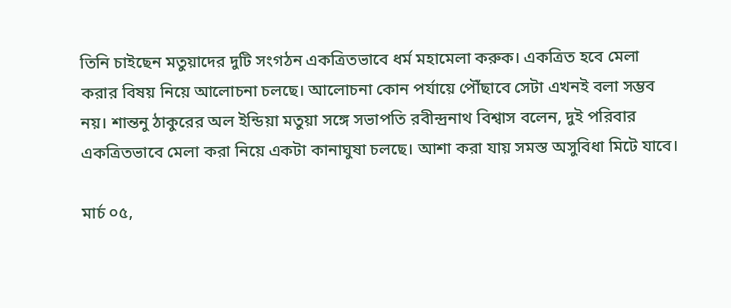তিনি চাইছেন মতুয়াদের দুটি সংগঠন একত্রিতভাবে ধর্ম মহামেলা করুক। একত্রিত হবে মেলা করার বিষয় নিয়ে আলোচনা চলছে। আলোচনা কোন পর্যায়ে পৌঁছাবে সেটা এখনই বলা সম্ভব নয়। শান্তনু ঠাকুরের অল ইন্ডিয়া মতুয়া সঙ্গে সভাপতি রবীন্দ্রনাথ বিশ্বাস বলেন, দুই পরিবার একত্রিতভাবে মেলা করা নিয়ে একটা কানাঘুষা চলছে। আশা করা যায় সমস্ত অসুবিধা মিটে যাবে।

মার্চ ০৫,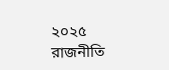২০২৫
রাজনীতি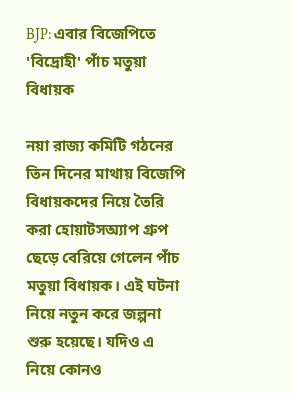BJP: এবার বিজেপিতে 'বিদ্রোহী' পাঁচ মতুয়া বিধায়ক

নয়া রাজ্য কমিটি গঠনের তিন দিনের মাথায় বিজেপি বিধায়কদের নিয়ে তৈরি করা হোয়াটসঅ্যাপ গ্রুপ ছেড়ে বেরিয়ে গেলেন পাঁচ মতুয়া বিধায়ক। এই ঘটনা নিয়ে নতুন করে জল্পনা শুরু হয়েছে। যদিও এ নিয়ে কোনও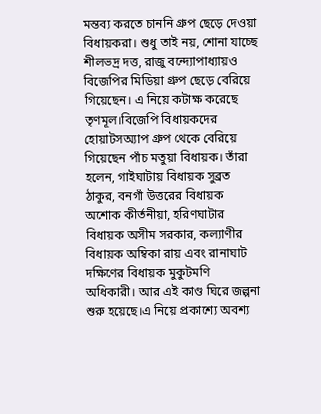মন্তব্য করতে চাননি গ্রুপ ছেড়ে দেওয়া বিধায়করা। শুধু তাই নয়, শোনা যাচ্ছে শীলভদ্র দত্ত, রাজু বন্দ্যোপাধ্যায়ও বিজেপির মিডিয়া গ্রুপ ছেড়ে বেরিয়ে গিয়েছেন। এ নিয়ে কটাক্ষ করেছে তৃণমূল।বিজেপি বিধায়কদের হোয়াটসঅ্যাপ গ্রুপ থেকে বেরিয়ে গিয়েছেন পাঁচ মতুয়া বিধায়ক। তাঁরা হলেন, গাইঘাটায় বিধায়ক সুব্রত ঠাকুর, বনগাঁ উত্তরের বিধায়ক অশোক কীর্তনীয়া, হরিণঘাটার বিধায়ক অসীম সরকার, কল্যাণীর বিধায়ক অম্বিকা রায় এবং রানাঘাট দক্ষিণের বিধায়ক মুকুটমণি অধিকারী। আর এই কাণ্ড ঘিরে জল্পনা শুরু হয়েছে।এ নিয়ে প্রকাশ্যে অবশ্য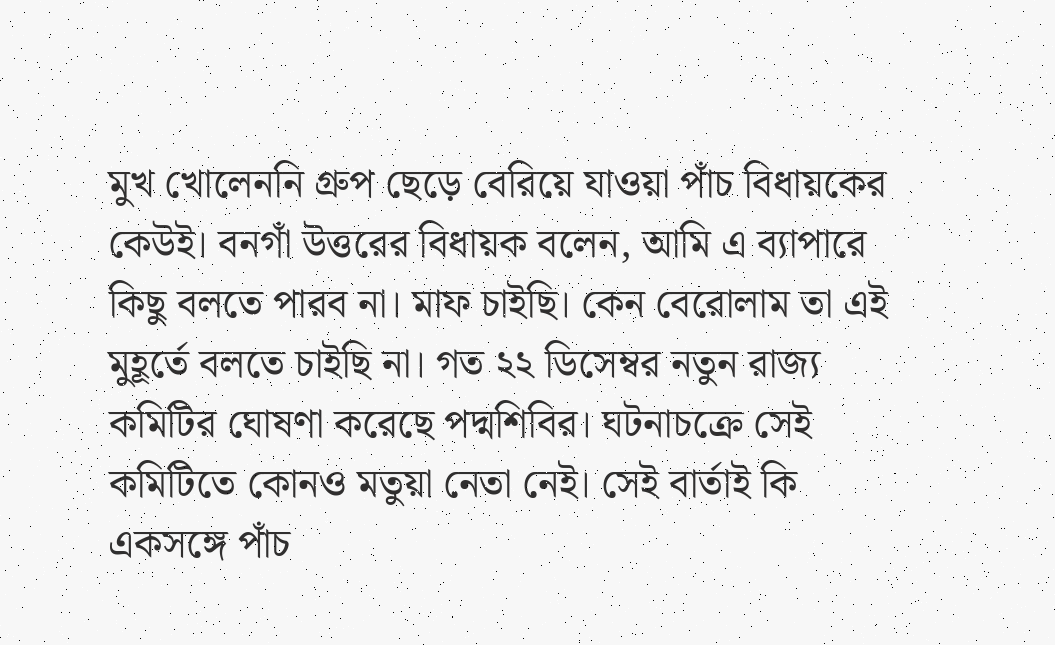মুখ খোলেননি গ্রুপ ছেড়ে বেরিয়ে যাওয়া পাঁচ বিধায়কের কেউই। বনগাঁ উত্তরের বিধায়ক বলেন, আমি এ ব্যাপারে কিছু বলতে পারব না। মাফ চাইছি। কেন বেরোলাম তা এই মুহূর্তে বলতে চাইছি না। গত ২২ ডিসেম্বর নতুন রাজ্য কমিটির ঘোষণা করেছে পদ্মশিবির। ঘটনাচক্রে সেই কমিটিতে কোনও মতুয়া নেতা নেই। সেই বার্তাই কি একসঙ্গে পাঁচ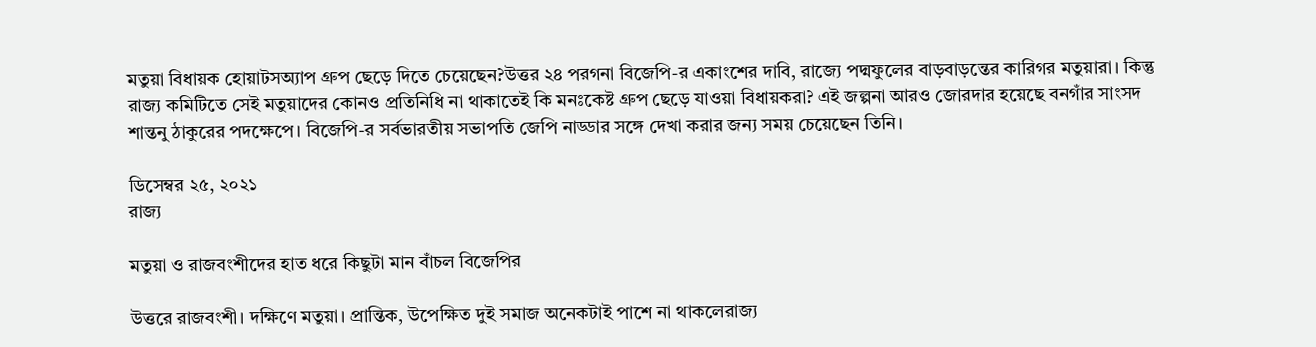মতুয়া বিধায়ক হোয়াটসঅ্যাপ গ্রুপ ছেড়ে দিতে চেয়েছেন?উত্তর ২৪ পরগনা বিজেপি-র একাংশের দাবি, রাজ্যে পদ্মফুলের বাড়বাড়ন্তের কারিগর মতুয়ারা। কিন্তু রাজ্য কমিটিতে সেই মতুয়াদের কোনও প্রতিনিধি না থাকাতেই কি মনঃকেষ্ট গ্রুপ ছেড়ে যাওয়া বিধায়করা? এই জল্পনা আরও জোরদার হয়েছে বনগাঁর সাংসদ শান্তনু ঠাকুরের পদক্ষেপে। বিজেপি-র সর্বভারতীয় সভাপতি জেপি নাড্ডার সঙ্গে দেখা করার জন্য সময় চেয়েছেন তিনি।

ডিসেম্বর ২৫, ২০২১
রাজ্য

মতুয়া ও রাজবংশীদের হাত ধরে কিছুটা মান বাঁচল বিজেপির

উত্তরে রাজবংশী। দক্ষিণে মতুয়া। প্রান্তিক, উপেক্ষিত দুই সমাজ অনেকটাই পাশে না থাকলেরাজ্য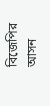বিজেপির আসন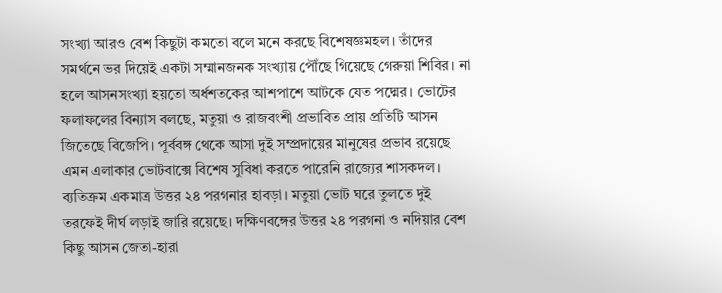সংখ্যা আরও বেশ কিছুটা কমতো বলে মনে করছে বিশেষজ্ঞমহল। তাঁদের সমর্থনে ভর দিয়েই একটা সম্মানজনক সংখ্যায় পৌঁছে গিয়েছে গেরুয়া শিবির। না হলে আসনসংখ্যা হয়তো অর্ধশতকের আশপাশে আটকে যেত পদ্মের। ভোটের ফলাফলের বিন্যাস বলছে, মতুয়া ও রাজবংশী প্রভাবিত প্রায় প্রতিটি আসন জিতেছে বিজেপি। পূর্ববঙ্গ থেকে আসা দুই সম্প্রদায়ের মানুষের প্রভাব রয়েছে এমন এলাকার ভোটবাক্সে বিশেষ সুবিধা করতে পারেনি রাজ্যের শাসকদল। ব্যতিক্রম একমাত্র উত্তর ২৪ পরগনার হাবড়া। মতুয়া ভোট ঘরে তুলতে দুই তরফেই দীর্ঘ লড়াই জারি রয়েছে। দক্ষিণবঙ্গের উত্তর ২৪ পরগনা ও নদিয়ার বেশ কিছু আসন জেতা-হারা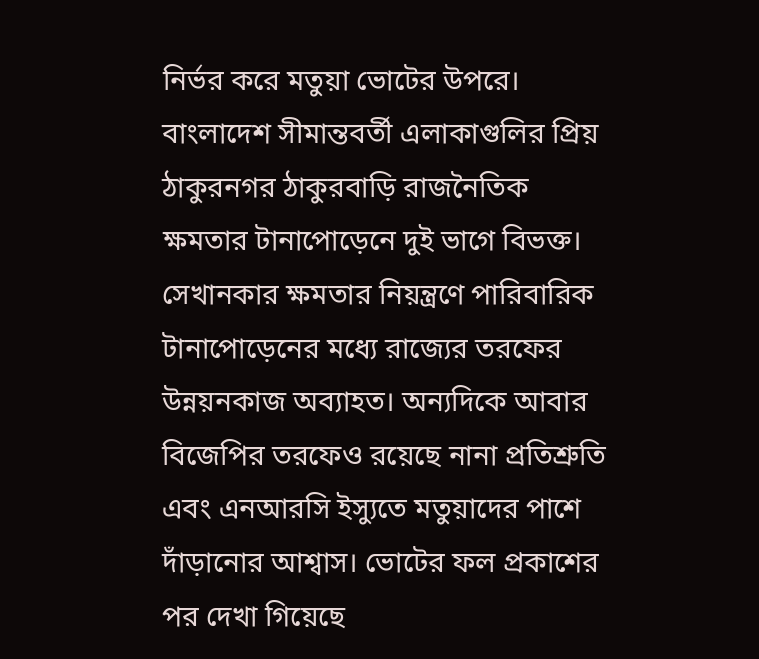নির্ভর করে মতুয়া ভোটের উপরে। বাংলাদেশ সীমান্তবর্তী এলাকাগুলির প্রিয় ঠাকুরনগর ঠাকুরবাড়ি রাজনৈতিক ক্ষমতার টানাপোড়েনে দুই ভাগে বিভক্ত। সেখানকার ক্ষমতার নিয়ন্ত্রণে পারিবারিক টানাপোড়েনের মধ্যে রাজ্যের তরফের উন্নয়নকাজ অব্যাহত। অন্যদিকে আবার বিজেপির তরফেও রয়েছে নানা প্রতিশ্রুতি এবং এনআরসি ইস্যুতে মতুয়াদের পাশে দাঁড়ানোর আশ্বাস। ভোটের ফল প্রকাশের পর দেখা গিয়েছে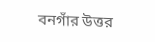বনগাঁর উত্তর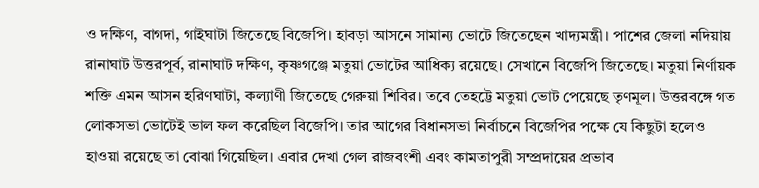ও দক্ষিণ, বাগদা, গাইঘাটা জিতেছে বিজেপি। হাবড়া আসনে সামান্য ভোটে জিতেছেন খাদ্যমন্ত্রী। পাশের জেলা নদিয়ায় রানাঘাট উত্তরপূর্ব, রানাঘাট দক্ষিণ, কৃষ্ণগঞ্জে মতুয়া ভোটের আধিক্য রয়েছে। সেখানে বিজেপি জিতেছে। মতুয়া নির্ণায়ক শক্তি এমন আসন হরিণঘাটা, কল্যাণী জিতেছে গেরুয়া শিবির। তবে তেহট্টে মতুয়া ভোট পেয়েছে তৃণমূল। উত্তরবঙ্গে গত লোকসভা ভোটেই ভাল ফল করেছিল বিজেপি। তার আগের বিধানসভা নির্বাচনে বিজেপির পক্ষে যে কিছুটা হলেও হাওয়া রয়েছে তা বোঝা গিয়েছিল। এবার দেখা গেল রাজবংশী এবং কামতাপুরী সম্প্রদায়ের প্রভাব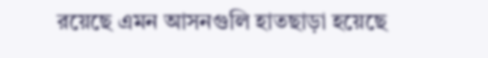রয়েছে এমন আসনগুলি হাতছাড়া হয়েছে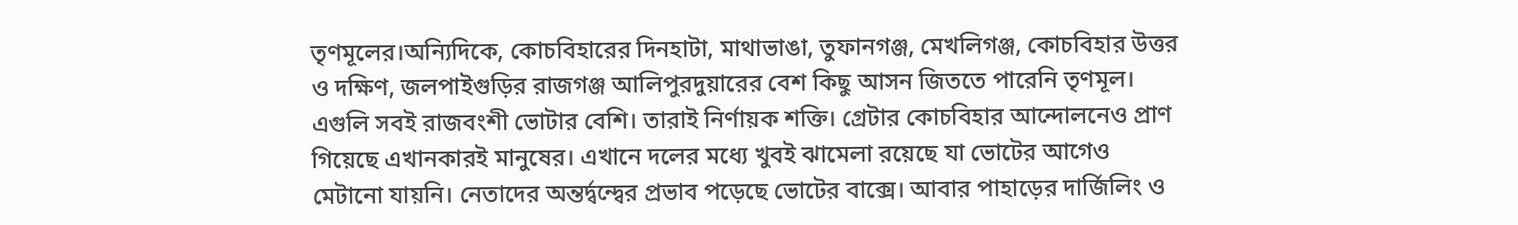তৃণমূলের।অন্যিদিকে, কোচবিহারের দিনহাটা, মাথাভাঙা, তুফানগঞ্জ, মেখলিগঞ্জ, কোচবিহার উত্তর ও দক্ষিণ, জলপাইগুড়ির রাজগঞ্জ আলিপুরদুয়ারের বেশ কিছু আসন জিততে পারেনি তৃণমূল। এগুলি সবই রাজবংশী ভোটার বেশি। তারাই নির্ণায়ক শক্তি। গ্রেটার কোচবিহার আন্দোলনেও প্রাণ গিয়েছে এখানকারই মানুষের। এখানে দলের মধ্যে খুবই ঝামেলা রয়েছে যা ভোটের আগেও মেটানো যায়নি। নেতাদের অন্তর্দ্বন্দ্বের প্রভাব পড়েছে ভোটের বাক্সে। আবার পাহাড়ের দার্জিলিং ও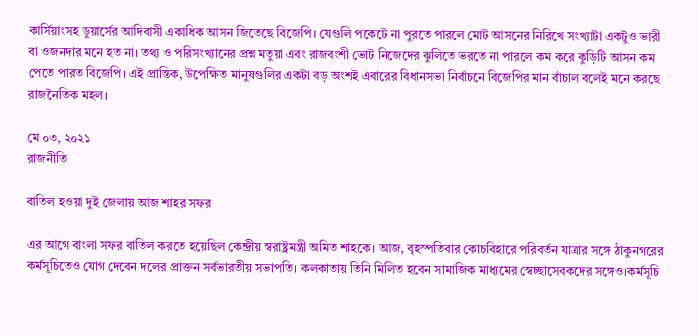কার্সিয়াংসহ ডুয়ার্সের আদিবাসী একাধিক আসন জিতেছে বিজেপি। যেগুলি পকেটে না পুরতে পারলে মোট আসনের নিরিখে সংখ্যাটা একটুও ভারী বা ওজনদার মনে হত না। তথ্য ও পরিসংখ্যানের প্রশ্ন মতুয়া এবং রাজবংশী ভোট নিজেদের ঝুলিতে ভরতে না পারলে কম করে কুড়িটি আসন কম পেতে পারত বিজেপি। এই প্রান্তিক, উপেক্ষিত মানুষগুলির একটা বড় অংশই এবারের বিধানসভা নির্বাচনে বিজেপির মান বাঁচাল বলেই মনে করছে রাজনৈতিক মহল।

মে ০৩, ২০২১
রাজনীতি

বাতিল হওয়া দুই জেলায় আজ শাহর সফর

এর আগে বাংলা সফর বাতিল করতে হয়েছিল কেন্দ্রীয় স্বরাষ্ট্রমন্ত্রী অমিত শাহকে। আজ, বৃহস্পতিবার কোচবিহারে পরিবর্তন যাত্রার সঙ্গে ঠাকুনগরের কর্মসূচিতেও যোগ দেবেন দলের প্রাক্তন সর্বভারতীয় সভাপতি। কলকাতায় তিনি মিলিত হবেন সামাজিক মাধ্যমের স্বেচ্ছাসেবকদের সঙ্গেও।কর্মসূচি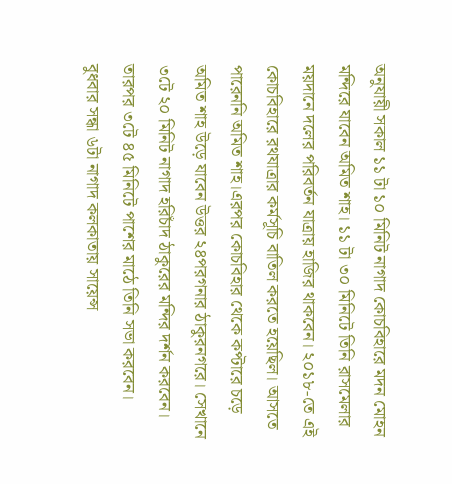অনুযায়ী সকাল ১১ টা ১০ মিনিট নাগাদ কোচবিহারে মদন মোহন মন্দিরে যাবেন অমিত শাহ। ১১ টা ৩০ মিনিটে তিনি রাসমেলার ময়দানে দলের পরিবর্তন যাত্রায় হাজির থাকবেন। ২০১৮-তে এই কোচবিহারে রথযাত্রার কর্মসূচি বাতিল করতে হয়েছিল। আসতে পারেননি অমিত শাহ।এরপর কোচবিহার থেকে কপ্টারে চড়ে অমিত শাহ উড়ে যাবেন উত্তর ২৪পরগনার ঠাকুরনগরে। সেখানে ৩টে ২০ মিনিট নাগাদ হরিচাঁদ ঠাকুরের মন্দির দর্শন করবেন। তারপর ৩টে ৪৫ মিনিটে পাশের মাঠে তিনি সভা করবেন। বুধবার সন্ধা ৬টা নাগাদ কলকাতায় সায়েন্স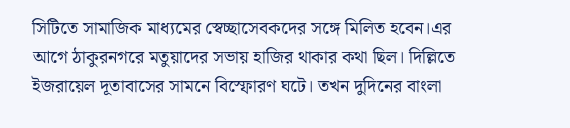সিটিতে সামাজিক মাধ্যমের স্বেচ্ছাসেবকদের সঙ্গে মিলিত হবেন।এর আগে ঠাকুরনগরে মতুয়াদের সভায় হাজির থাকার কথা ছিল। দিল্লিতে ইজরায়েল দূতাবাসের সামনে বিস্ফোরণ ঘটে। তখন দুদিনের বাংলা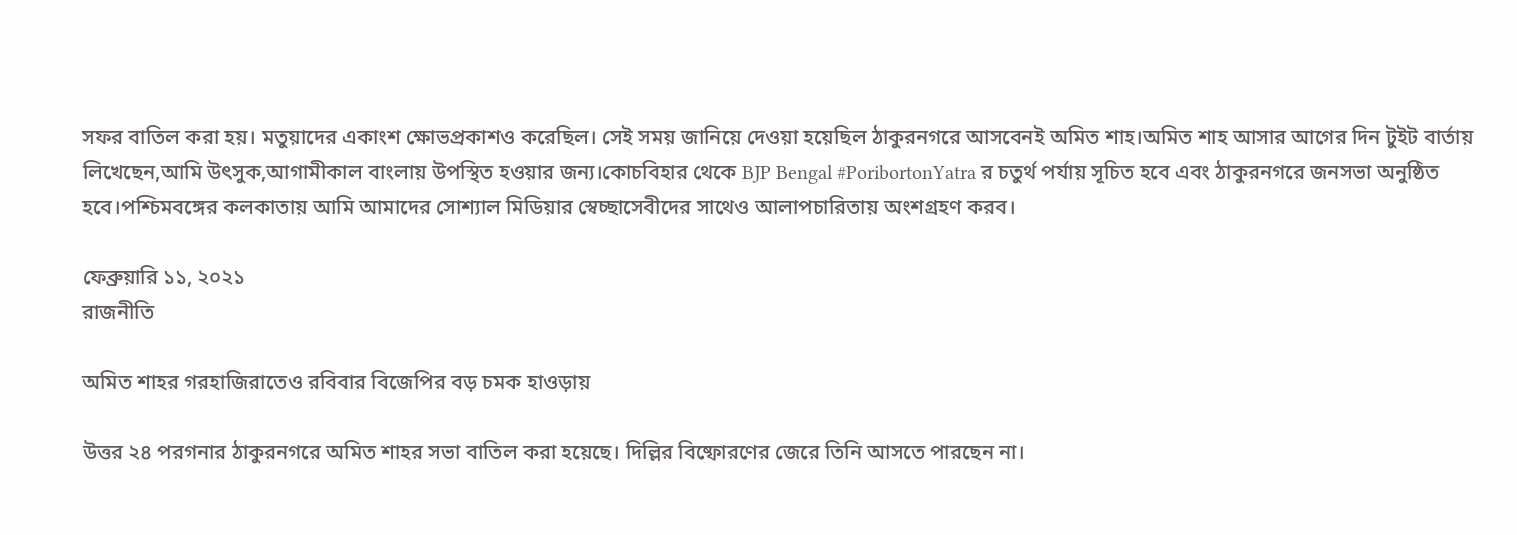সফর বাতিল করা হয়। মতুয়াদের একাংশ ক্ষোভপ্রকাশও করেছিল। সেই সময় জানিয়ে দেওয়া হয়েছিল ঠাকুরনগরে আসবেনই অমিত শাহ।অমিত শাহ আসার আগের দিন টুইট বার্তায় লিখেছেন,আমি উৎসুক,আগামীকাল বাংলায় উপস্থিত হওয়ার জন্য।কোচবিহার থেকে BJP Bengal #PoribortonYatra র চতুর্থ পর্যায় সূচিত হবে এবং ঠাকুরনগরে জনসভা অনুষ্ঠিত হবে।পশ্চিমবঙ্গের কলকাতায় আমি আমাদের সোশ্যাল মিডিয়ার স্বেচ্ছাসেবীদের সাথেও আলাপচারিতায় অংশগ্রহণ করব।

ফেব্রুয়ারি ১১, ২০২১
রাজনীতি

অমিত শাহর গরহাজিরাতেও রবিবার বিজেপির বড় চমক হাওড়ায়

উত্তর ২৪ পরগনার ঠাকুরনগরে অমিত শাহর সভা বাতিল করা হয়েছে। দিল্লির বিষ্ফোরণের জেরে তিনি আসতে পারছেন না।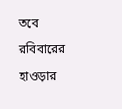তবে রবিবারের হাওড়ার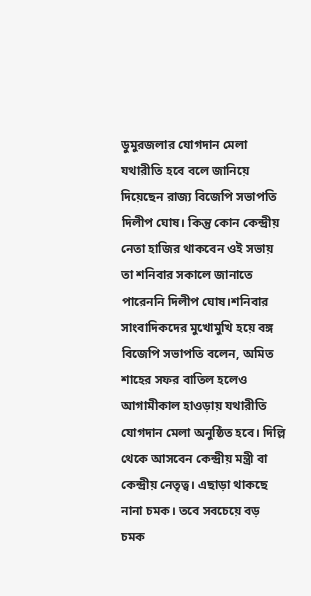ডুমুরজলার যোগদান মেলা যথারীতি হবে বলে জানিয়ে দিয়েছেন রাজ্য বিজেপি সভাপতি দিলীপ ঘোষ। কিন্তু কোন কেন্দ্রীয় নেতা হাজির থাকবেন ওই সভায় তা শনিবার সকালে জানাতে পারেননি দিলীপ ঘোষ।শনিবার সাংবাদিকদের মুখোমুখি হয়ে বঙ্গ বিজেপি সভাপতি বলেন, অমিত শাহের সফর বাতিল হলেও আগামীকাল হাওড়ায় যথারীতি যোগদান মেলা অনুষ্ঠিত হবে। দিল্লি থেকে আসবেন কেন্দ্রীয় মন্ত্রী বা কেন্দ্রীয় নেতৃত্ব। এছাড়া থাকছে নানা চমক। তবে সবচেয়ে বড় চমক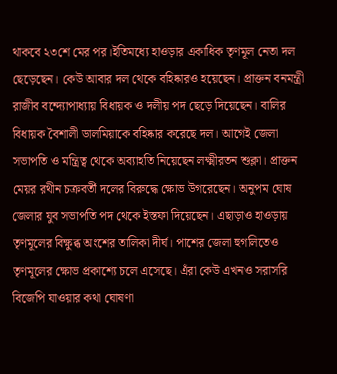থাকবে ২৩শে মের পর।ইতিমধ্যে হাওড়ার একাধিক তৃণমূল নেতা দল ছেড়েছেন। কেউ আবার দল থেকে বহিষ্কারও হয়েছেন। প্রাক্তন বনমন্ত্রী রাজীব বন্দ্যোপাধ্যায় বিধায়ক ও দলীয় পদ ছেড়ে দিয়েছেন। বালির বিধায়ক বৈশালী ডালমিয়াকে বহিষ্কার করেছে দল। আগেই জেলা সভাপতি ও মন্ত্রিত্ব থেকে অব্যাহতি নিয়েছেন লক্ষ্মীরতন শুক্লা। প্রাক্তন মেয়র রথীন চক্রবর্তী দলের বিরুদ্ধে ক্ষোভ উগরেছেন। অনুপম ঘোষ জেলার যুব সভাপতি পদ থেকে ইস্তফা দিয়েছেন। এছাড়াও হাওড়ায় তৃণমূলের বিক্ষুব্ধ অংশের তালিকা দীর্ঘ। পাশের জেলা হুগলিতেও তৃণমূলের ক্ষোভ প্রকাশ্যে চলে এসেছে। এঁরা কেউ এখনও সরাসরি বিজেপি যাওয়ার কথা ঘোষণা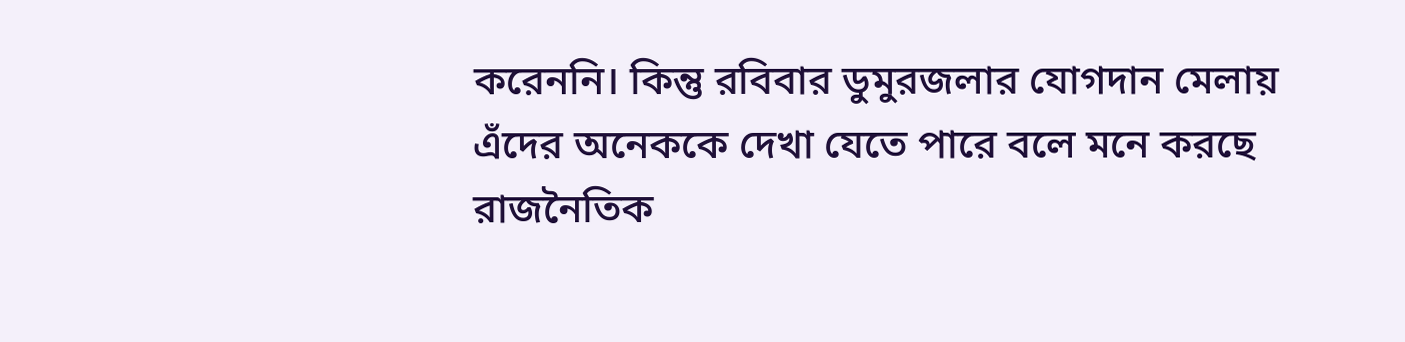করেননি। কিন্তু রবিবার ডুমুরজলার যোগদান মেলায় এঁদের অনেককে দেখা যেতে পারে বলে মনে করছে রাজনৈতিক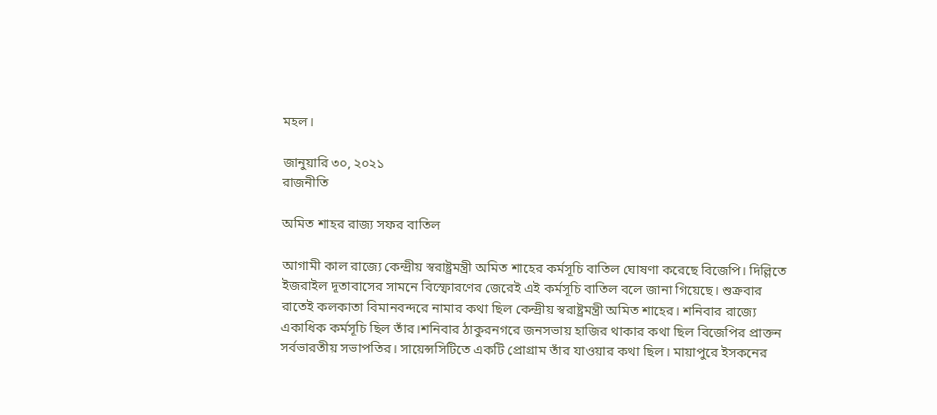মহল।

জানুয়ারি ৩০, ২০২১
রাজনীতি

অমিত শাহর রাজ্য সফর বাতিল

আগামী কাল রাজ্যে কেন্দ্রীয় স্বরাষ্ট্রমন্ত্রী অমিত শাহের কর্মসূচি বাতিল ঘোষণা করেছে বিজেপি। দিল্লিতে ইজরাইল দূতাবাসের সামনে বিস্ফোরণের জেরেই এই কর্মসূচি বাতিল বলে জানা গিয়েছে। শুক্রবার রাতেই কলকাতা বিমানবন্দরে নামার কথা ছিল কেন্দ্রীয় স্বরাষ্ট্রমন্ত্রী অমিত শাহের। শনিবার রাজ্যে একাধিক কর্মসূচি ছিল তাঁর।শনিবার ঠাকুরনগরে জনসভায় হাজির থাকার কথা ছিল বিজেপির প্রাক্তন সর্বভারতীয় সভাপতির। সায়েন্সসিটিতে একটি প্রোগ্রাম তাঁর যাওয়ার কথা ছিল। মায়াপুরে ইসকনের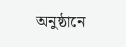অনুষ্ঠানে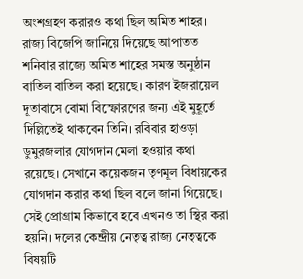অংশগ্রহণ করারও কথা ছিল অমিত শাহর। রাজ্য বিজেপি জানিয়ে দিয়েছে আপাতত শনিবার রাজ্যে অমিত শাহের সমস্ত অনুষ্ঠান বাতিল বাতিল করা হয়েছে। কারণ ইজরায়েল দূতাবাসে বোমা বিস্ফোরণের জন্য এই মুহূর্তে দিল্লিতেই থাকবেন তিনি। রবিবার হাওড়া ডুমুরজলার যোগদান মেলা হওয়ার কথা রয়েছে। সেখানে কয়েকজন তৃণমূল বিধায়কের যোগদান করার কথা ছিল বলে জানা গিয়েছে। সেই প্রোগ্রাম কিভাবে হবে এখনও তা স্থির করা হয়নি। দলের কেন্দ্রীয় নেতৃত্ব রাজ্য নেতৃত্বকে বিষয়টি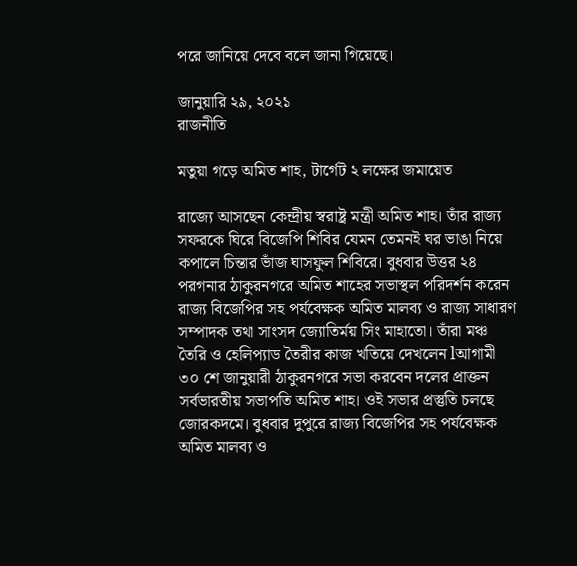পরে জানিয়ে দেবে বলে জানা গিয়েছে।

জানুয়ারি ২৯, ২০২১
রাজনীতি

মতুয়া গড়ে অমিত শাহ, টার্গেট ২ লক্ষের জমায়েত

রাজ্যে আসছেন কেন্দ্রীয় স্বরাষ্ট্র মন্ত্রী অমিত শাহ। তাঁর রাজ্য সফরকে ঘিরে বিজেপি শিবির যেমন তেমনই ঘর ভাঙা নিয়ে কপালে চিন্তার ভাঁজ ঘাসফুল শিবিরে। বুধবার উত্তর ২৪ পরগনার ঠাকুরনগরে অমিত শাহের সভাস্থল পরিদর্শন করেন রাজ্য বিজেপির সহ পর্যবেক্ষক অমিত মালব্য ও রাজ্য সাধারণ সম্পাদক তথা সাংসদ জ্যোতির্ময় সিং মাহাতো। তাঁরা মঞ্চ তৈরি ও হেলিপ্যাড তৈরীর কাজ খতিয়ে দেখলেন lআগামী ৩০ শে জানুয়ারী ঠাকুরনগরে সভা করবেন দলের প্রাক্তন সর্বভারতীয় সভাপতি অমিত শাহ। ওই সভার প্রস্তুতি চলছে জোরকদমে। বুধবার দুপুরে রাজ্য বিজেপির সহ পর্যবেক্ষক অমিত মালব্য ও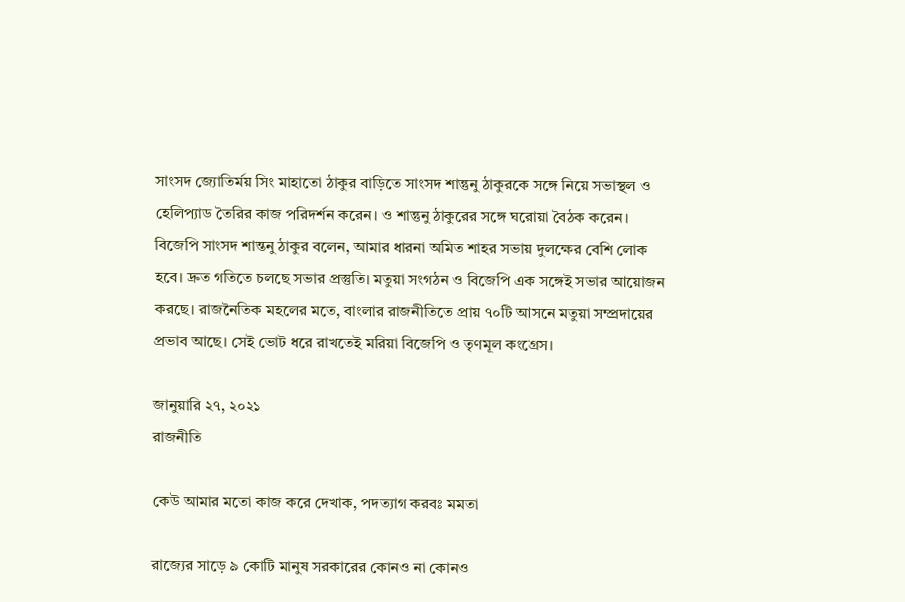সাংসদ জ্যোতির্ময় সিং মাহাতো ঠাকুর বাড়িতে সাংসদ শান্তুনু ঠাকুরকে সঙ্গে নিয়ে সভাস্থল ও হেলিপ্যাড তৈরির কাজ পরিদর্শন করেন। ও শান্তুনু ঠাকুরের সঙ্গে ঘরোয়া বৈঠক করেন। বিজেপি সাংসদ শান্তনু ঠাকুর বলেন, আমার ধারনা অমিত শাহর সভায় দুলক্ষের বেশি লোক হবে। দ্রুত গতিতে চলছে সভার প্রস্তুতি। মতুয়া সংগঠন ও বিজেপি এক সঙ্গেই সভার আয়োজন করছে। রাজনৈতিক মহলের মতে, বাংলার রাজনীতিতে প্রায় ৭০টি আসনে মতুয়া সম্প্রদায়ের প্রভাব আছে। সেই ভোট ধরে রাখতেই মরিয়া বিজেপি ও তৃণমূল কংগ্রেস।

জানুয়ারি ২৭, ২০২১
রাজনীতি

কেউ আমার মতো কাজ করে দেখাক, পদত্যাগ করবঃ মমতা

রাজ্যের সাড়ে ৯ কোটি মানুষ সরকারের কোনও না কোনও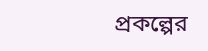প্রকল্পের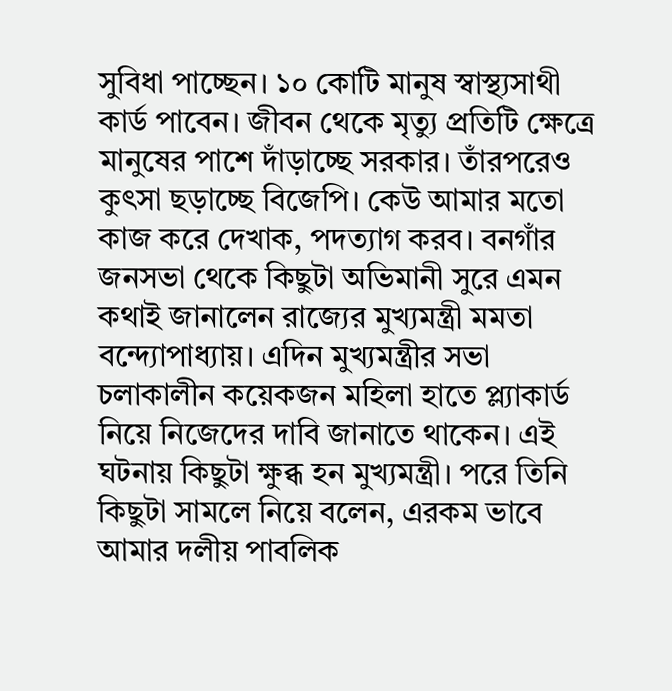সুবিধা পাচ্ছেন। ১০ কোটি মানুষ স্বাস্থ্যসাথী কার্ড পাবেন। জীবন থেকে মৃত্যু প্রতিটি ক্ষেত্রে মানুষের পাশে দাঁড়াচ্ছে সরকার। তাঁরপরেও কুৎসা ছড়াচ্ছে বিজেপি। কেউ আমার মতো কাজ করে দেখাক, পদত্যাগ করব। বনগাঁর জনসভা থেকে কিছুটা অভিমানী সুরে এমন কথাই জানালেন রাজ্যের মুখ্যমন্ত্রী মমতা বন্দ্যোপাধ্যায়। এদিন মুখ্যমন্ত্রীর সভা চলাকালীন কয়েকজন মহিলা হাতে প্ল্যাকার্ড নিয়ে নিজেদের দাবি জানাতে থাকেন। এই ঘটনায় কিছুটা ক্ষুব্ধ হন মুখ্যমন্ত্রী। পরে তিনি কিছুটা সামলে নিয়ে বলেন, এরকম ভাবে আমার দলীয় পাবলিক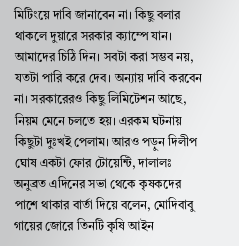মিটিংয়ে দাবি জানাবেন না। কিছু বলার থাকলে দুয়ারে সরকার ক্যাম্পে যান। আমাদের চিঠি দিন। সবটা করা সম্ভব নয়, যতটা পারি করে দেব। অন্যায় দাবি করবেন না। সরকারেরও কিছু লিমিটেশন আছে, নিয়ম মেনে চলতে হয়। এরকম ঘটনায় কিছুটা দুঃখই পেলাম। আরও পড়ুন দিলীপ ঘোষ একটা ফোর টোয়েন্টি, দালালঃ অনুব্রত এদিনের সভা থেকে কৃষকদের পাশে থাকার বার্তা দিয়ে বলেন, মোদিবাবু গায়ের জোরে তিনটি কৃষি আইন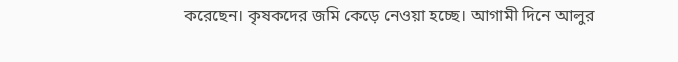করেছেন। কৃষকদের জমি কেড়ে নেওয়া হচ্ছে। আগামী দিনে আলুর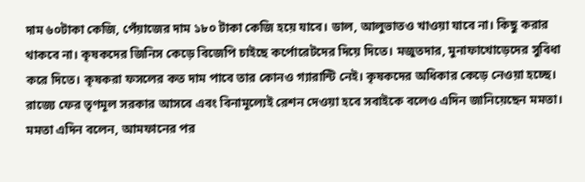দাম ৬০টাকা কেজি, পেঁয়াজের দাম ১৮০ টাকা কেজি হয়ে যাবে। ডাল, আলুভাতও খাওয়া যাবে না। কিছু করার থাকবে না। কৃষকদের জিনিস কেড়ে বিজেপি চাইছে কর্পোরেটদের দিয়ে দিতে। মজুতদার, মুনাফাখোড়েদের সুবিধা করে দিতে। কৃষকরা ফসলের কত দাম পাবে তার কোনও গ্যারান্টি নেই। কৃষকদের অধিকার কেড়ে নেওয়া হচ্ছে। রাজ্যে ফের তৃণমূল সরকার আসবে এবং বিনামূল্যেই রেশন দেওয়া হবে সবাইকে বলেও এদিন জানিয়েছেন মমতা। মমতা এদিন বলেন, আমফানের পর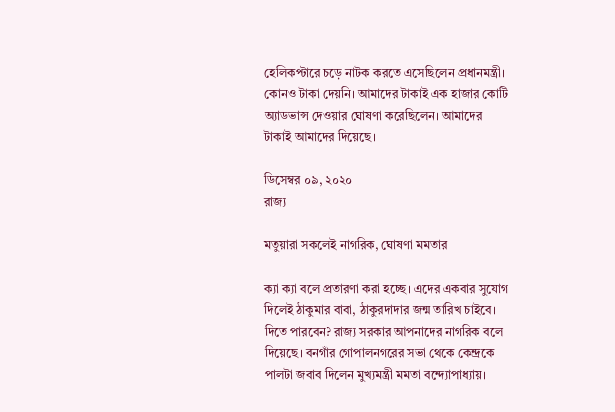হেলিকপ্টারে চড়ে নাটক করতে এসেছিলেন প্রধানমন্ত্রী। কোনও টাকা দেয়নি। আমাদের টাকাই এক হাজার কোটি অ্যাডভান্স দেওয়ার ঘোষণা করেছিলেন। আমাদের টাকাই আমাদের দিয়েছে।

ডিসেম্বর ০৯, ২০২০
রাজ্য

মতুয়ারা সকলেই নাগরিক, ঘোষণা মমতার

ক্যা ক্যা বলে প্রতারণা করা হচ্ছে। এদের একবার সুযোগ দিলেই ঠাকুমার বাবা, ঠাকুরদাদার জন্ম তারিখ চাইবে। দিতে পারবেন? রাজ্য সরকার আপনাদের নাগরিক বলে দিয়েছে। বনগাঁর গোপালনগরের সভা থেকে কেন্দ্রকে পালটা জবাব দিলেন মুখ্যমন্ত্রী মমতা বন্দ্যোপাধ্যায়।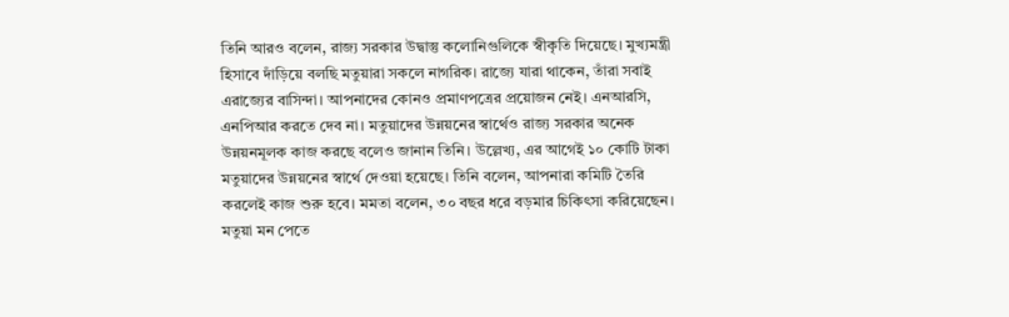তিনি আরও বলেন, রাজ্য সরকার উদ্বাস্তু কলোনিগুলিকে স্বীকৃতি দিয়েছে। মুখ্যমন্ত্রী হিসাবে দাঁড়িয়ে বলছি মতুয়ারা সকলে নাগরিক। রাজ্যে যারা থাকেন, তাঁরা সবাই এরাজ্যের বাসিন্দা। আপনাদের কোনও প্রমাণপত্রের প্রয়োজন নেই। এনআরসি, এনপিআর করতে দেব না। মতুয়াদের উন্নয়নের স্বার্থেও রাজ্য সরকার অনেক উন্নয়নমূলক কাজ করছে বলেও জানান তিনি। উল্লেখ্য, এর আগেই ১০ কোটি টাকা মতুয়াদের উন্নয়নের স্বার্থে দেওয়া হয়েছে। তিনি বলেন, আপনারা কমিটি তৈরি করলেই কাজ শুরু হবে। মমতা বলেন, ৩০ বছর ধরে বড়মার চিকিৎসা করিয়েছেন। মতুয়া মন পেতে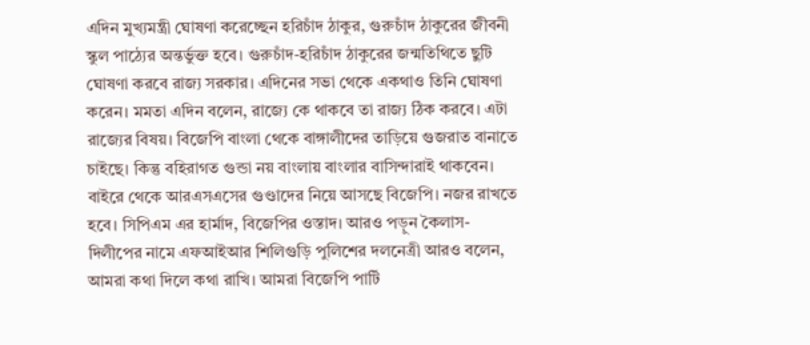এদিন মুখ্যমন্ত্রী ঘোষণা করেচ্ছেন হরিচাঁদ ঠাকুর, গুরুচাঁদ ঠাকুরের জীবনী স্কুল পাঠ্যের অন্তর্ভুক্ত হবে। গুরুচাঁদ-হরিচাঁদ ঠাকুরের জন্মতিথিতে ছুটি ঘোষণা করবে রাজ্য সরকার। এদিনের সভা থেকে একথাও তিনি ঘোষণা করেন। মমতা এদিন বলেন, রাজ্যে কে থাকবে তা রাজ্য ঠিক করবে। এটা রাজ্যের বিষয়। বিজেপি বাংলা থেকে বাঙ্গালীদের তাড়িয়ে গুজরাত বানাতে চাইছে। কিন্তু বহিরাগত গুন্ডা নয় বাংলায় বাংলার বাসিন্দারাই থাকবেন। বাইরে থেকে আরএসএসের গুণ্ডাদের নিয়ে আসছে বিজেপি। নজর রাখতে হবে। সিপিএম এর হার্মাদ, বিজেপির ওস্তাদ। আরও পড়ুন কৈলাস-দিলীপের নামে এফআইআর শিলিগুড়ি পুলিশের দলনেত্রী আরও বলেন, আমরা কথা দিলে কথা রাখি। আমরা বিজেপি পার্টি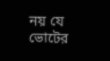নয় যে ভোটের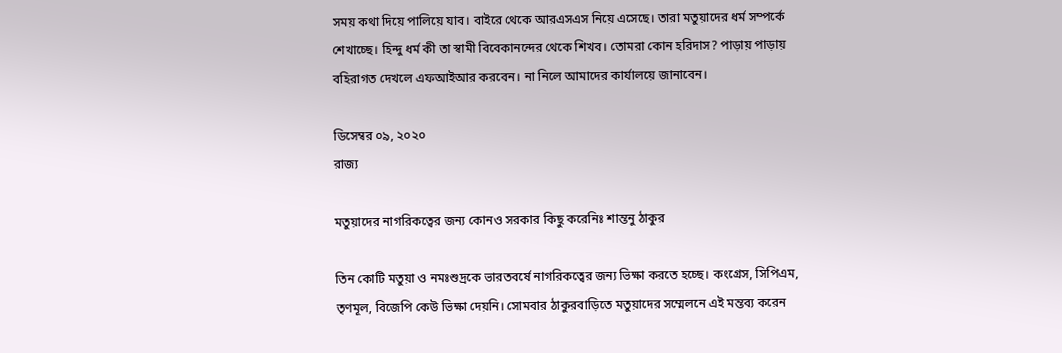সময় কথা দিয়ে পালিয়ে যাব। বাইরে থেকে আরএসএস নিয়ে এসেছে। তারা মতুয়াদের ধর্ম সম্পর্কে শেখাচ্ছে। হিন্দু ধর্ম কী তা স্বামী বিবেকানন্দের থেকে শিখব। তোমরা কোন হরিদাস? পাড়ায় পাড়ায় বহিরাগত দেখলে এফআইআর করবেন। না নিলে আমাদের কার্যালয়ে জানাবেন।

ডিসেম্বর ০৯, ২০২০
রাজ্য

মতুয়াদের নাগরিকত্বের জন্য কোনও সরকার কিছু করেনিঃ শান্তনু ঠাকুর

তিন কোটি মতুয়া ও নমঃশুদ্রকে ভারতবর্ষে নাগরিকত্বের জন্য ভিক্ষা করতে হচ্ছে। কংগ্রেস, সিপিএম, তৃণমূল, বিজেপি কেউ ভিক্ষা দেয়নি। সোমবার ঠাকুরবাড়িতে মতুয়াদের সম্মেলনে এই মন্তব্য করেন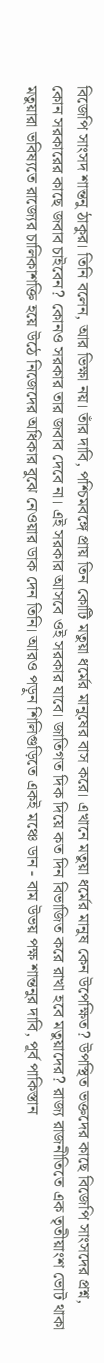বিজেপি সাংসদ শান্তনু ঠাকুর। তিনি বলেন, আর ভিক্ষা নয়। তাঁর দাবি, পশ্চিমবঙ্গে প্রায় তিন কোটি মতুয়া ধর্মের মানুষের বাস করে। এখানে মতুয়া ধর্মের মানুষ কেন উপেক্ষিত? উপস্থিত ভক্তদের কাছে বিজেপি সাংসদের প্রশ্ন, কোন সরকারের কাছে জবাব চাইবেন? কোনও সরকার তার জবাব দেবে না। এই সরকার আসবে ওই সরকার যাবে। জাতিগত দিক দিয়ে কত দিন বিভাজিত করে রাখা হবে মতুয়াদের? রাজ্য রাজনীতিতে এক তৃতীয়াংশ ভোট থাকা মতুয়ারা ভবিষ্যতে রাজ্যের চালিকাশক্তি হয়ে উঠে নিজেদের অধিকার বুঝে নেওয়ার ডাক দেন তিনি। আরও পড়ুন শিলিগুড়িতে একই মঞ্চে ডান - বাম উভয় পক্ষ শান্তনুর দাবি, পূর্ব পাকিস্তান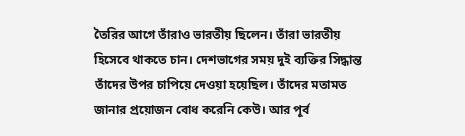তৈরির আগে তাঁরাও ভারতীয় ছিলেন। তাঁরা ভারতীয় হিসেবে থাকতে চান। দেশভাগের সময় দুই ব্যক্তির সিদ্ধান্ত তাঁদের উপর চাপিয়ে দেওয়া হয়েছিল। তাঁদের মতামত জানার প্রয়োজন বোধ করেনি কেউ। আর পূর্ব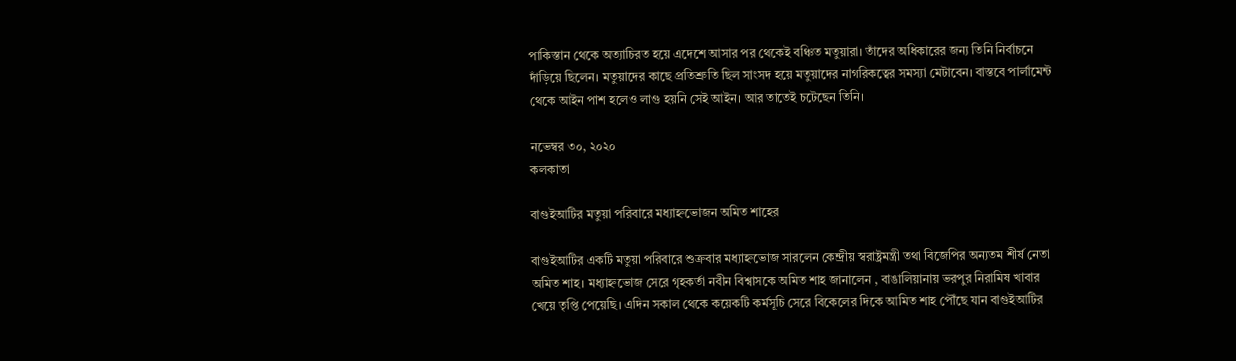পাকিস্তান থেকে অত্যাচিরত হয়ে এদেশে আসার পর থেকেই বঞ্চিত মতুয়ারা। তাঁদের অধিকারের জন্য তিনি নির্বাচনে দাঁড়িয়ে ছিলেন। মতুয়াদের কাছে প্রতিশ্রুতি ছিল সাংসদ হয়ে মতুয়াদের নাগরিকত্বের সমস্যা মেটাবেন। বাস্তবে পার্লামেন্ট থেকে আইন পাশ হলেও লাগু হয়নি সেই আইন। আর তাতেই চটেছেন তিনি।

নভেম্বর ৩০, ২০২০
কলকাতা

বাগুইআটির মতুয়া পরিবারে মধ্যাহ্নভোজন অমিত শাহের

বাগুইআটির একটি মতুয়া পরিবারে শুক্রবার মধ্যাহ্নভোজ সারলেন কেন্দ্রীয় স্বরাষ্ট্রমন্ত্রী তথা বিজেপির অন্যতম শীর্ষ নেতা অমিত শাহ। মধ্যাহ্নভোজ সেরে গৃহকর্তা নবীন বিশ্বাসকে অমিত শাহ জানালেন , বাঙালিয়ানায় ভরপুর নিরামিষ খাবার খেয়ে তৃপ্তি পেয়েছি। এদিন সকাল থেকে কয়েকটি কর্মসূচি সেরে বিকেলের দিকে আমিত শাহ পৌঁছে যান বাগুইআটির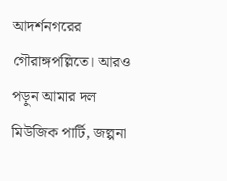আদর্শনগরের গৌরাঙ্গপল্লিতে। আরও পড়ুন আমার দল মিউজিক পার্টি, জল্পনা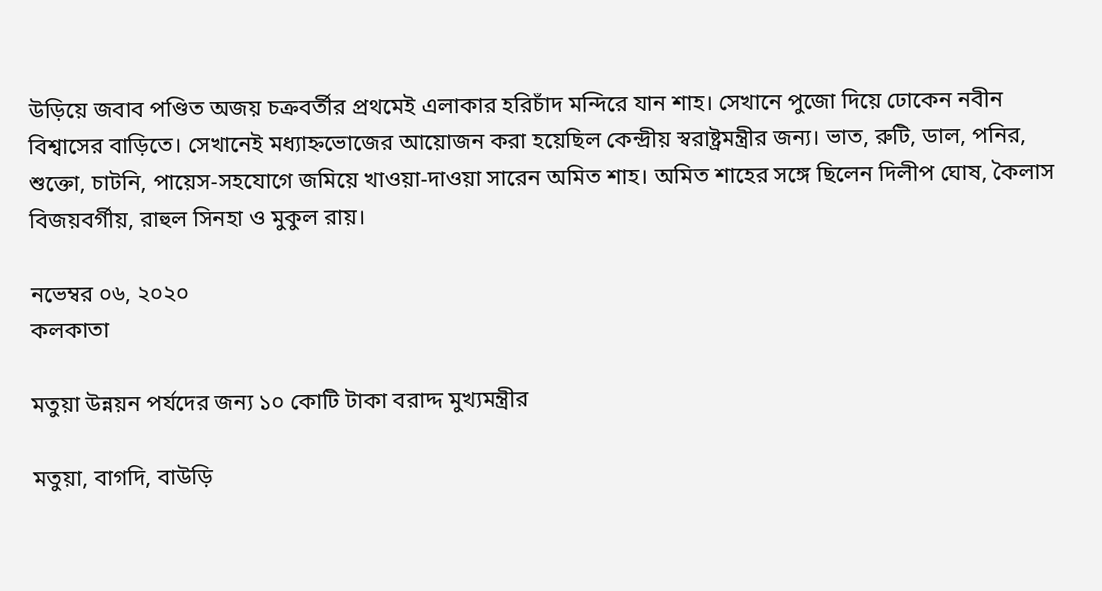উড়িয়ে জবাব পণ্ডিত অজয় চক্রবর্তীর প্রথমেই এলাকার হরিচাঁদ মন্দিরে যান শাহ। সেখানে পুজো দিয়ে ঢোকেন নবীন বিশ্বাসের বাড়িতে। সেখানেই মধ্যাহ্নভোজের আয়োজন করা হয়েছিল কেন্দ্রীয় স্বরাষ্ট্রমন্ত্রীর জন্য। ভাত, রুটি, ডাল, পনির, শুক্তো, চাটনি, পায়েস-সহযোগে জমিয়ে খাওয়া-দাওয়া সারেন অমিত শাহ। অমিত শাহের সঙ্গে ছিলেন দিলীপ ঘোষ, কৈলাস বিজয়বর্গীয়, রাহুল সিনহা ও মুকুল রায়।

নভেম্বর ০৬, ২০২০
কলকাতা

মতুয়া উন্নয়ন পর্যদের জন্য ১০ কোটি টাকা বরাদ্দ মুখ্যমন্ত্রীর

মতুয়া, বাগদি, বাউড়ি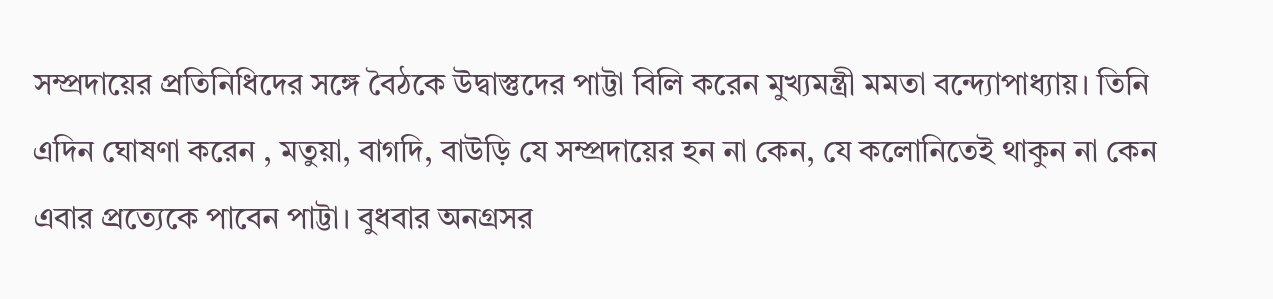সম্প্রদায়ের প্রতিনিধিদের সঙ্গে বৈঠকে উদ্বাস্তুদের পাট্টা বিলি করেন মুখ্যমন্ত্রী মমতা বন্দ্যোপাধ্যায়। তিনি এদিন ঘোষণা করেন , মতুয়া, বাগদি, বাউড়ি যে সম্প্রদায়ের হন না কেন, যে কলোনিতেই থাকুন না কেন এবার প্রত্যেকে পাবেন পাট্টা। বুধবার অনগ্রসর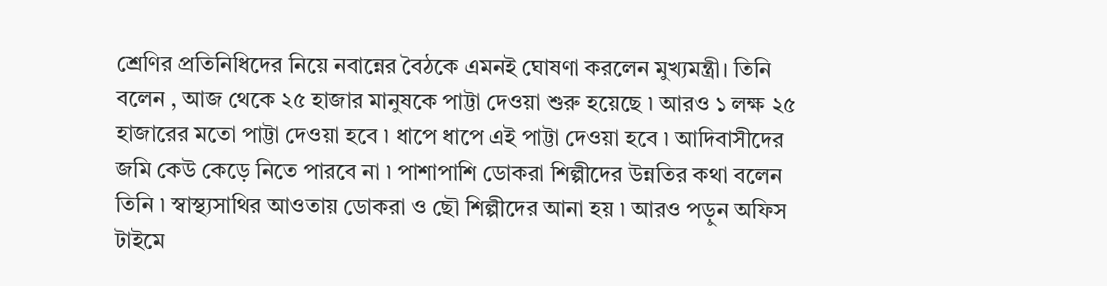শ্রেণির প্রতিনিধিদের নিয়ে নবান্নের বৈঠকে এমনই ঘোষণা করলেন মুখ্যমন্ত্রী। তিনি বলেন , আজ থেকে ২৫ হাজার মানুষকে পাট্টা দেওয়া শুরু হয়েছে ৷ আরও ১ লক্ষ ২৫ হাজারের মতো পাট্টা দেওয়া হবে ৷ ধাপে ধাপে এই পাট্টা দেওয়া হবে ৷ আদিবাসীদের জমি কেউ কেড়ে নিতে পারবে না ৷ পাশাপাশি ডোকরা শিল্পীদের উন্নতির কথা বলেন তিনি ৷ স্বাস্থ্যসাথির আওতায় ডোকরা ও ছৌ শিল্পীদের আনা হয় ৷ আরও পড়ুন অফিস টাইমে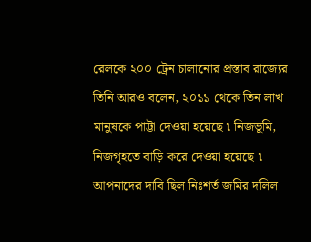রেলকে ২০০ ট্রেন চালানোর প্রস্তাব রাজ্যের তিনি আরও বলেন, ২০১১ থেকে তিন লাখ মানুষকে পাট্টা দেওয়া হয়েছে ৷ নিজভূমি, নিজগৃহতে বাড়ি করে দেওয়া হয়েছে ৷ আপনাদের দাবি ছিল নিঃশর্ত জমির দলিল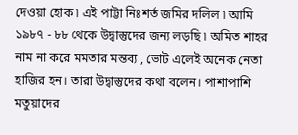দেওয়া হোক ৷ এই পাট্টা নিঃশর্ত জমির দলিল ৷ আমি ১৯৮৭ - ৮৮ থেকে উদ্বাস্তুদের জন্য লড়ছি ৷ অমিত শাহর নাম না করে মমতার মন্তব্য , ভোট এলেই অনেক নেতা হাজির হন। তারা উদ্বাস্তুদের কথা বলেন। পাশাপাশি মতুয়াদের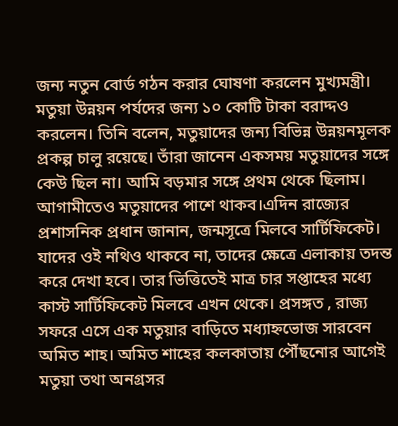জন্য নতুন বোর্ড গঠন করার ঘোষণা করলেন মুখ্যমন্ত্রী। মতুয়া উন্নয়ন পর্যদের জন্য ১০ কোটি টাকা বরাদ্দও করলেন। তিনি বলেন, মতুয়াদের জন্য বিভিন্ন উন্নয়নমূলক প্রকল্প চালু রয়েছে। তাঁরা জানেন একসময় মতুয়াদের সঙ্গে কেউ ছিল না। আমি বড়মার সঙ্গে প্রথম থেকে ছিলাম। আগামীতেও মতুয়াদের পাশে থাকব।এদিন রাজ্যের প্রশাসনিক প্রধান জানান, জন্মসূত্রে মিলবে সার্টিফিকেট। যাদের ওই নথিও থাকবে না, তাদের ক্ষেত্রে এলাকায় তদন্ত করে দেখা হবে। তার ভিত্তিতেই মাত্র চার সপ্তাহের মধ্যে কাস্ট সার্টিফিকেট মিলবে এখন থেকে। প্রসঙ্গত , রাজ্য সফরে এসে এক মতুয়ার বাড়িতে মধ্যাহ্নভোজ সারবেন অমিত শাহ। অমিত শাহের কলকাতায় পৌঁছনোর আগেই মতুয়া তথা অনগ্রসর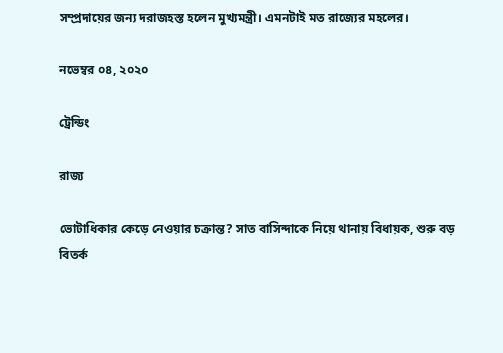সম্প্রদায়ের জন্য দরাজহস্ত হলেন মুখ্যমন্ত্রী। এমনটাই মত রাজ্যের মহলের।

নভেম্বর ০৪, ২০২০

ট্রেন্ডিং

রাজ্য

ভোটাধিকার কেড়ে নেওয়ার চক্রান্ত? সাত বাসিন্দাকে নিয়ে থানায় বিধায়ক, শুরু বড় বিতর্ক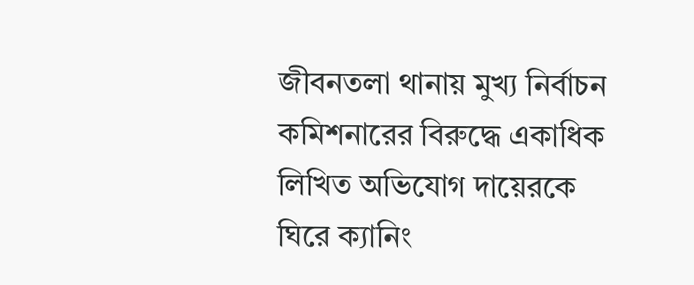জীবনতলা থানায় মুখ্য নির্বাচন কমিশনারের বিরুদ্ধে একাধিক লিখিত অভিযোগ দায়েরকে ঘিরে ক্যানিং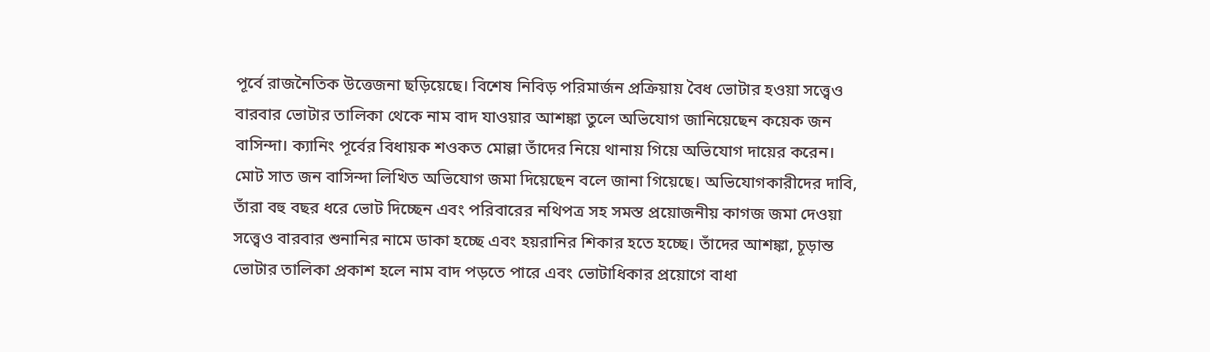পূর্বে রাজনৈতিক উত্তেজনা ছড়িয়েছে। বিশেষ নিবিড় পরিমার্জন প্রক্রিয়ায় বৈধ ভোটার হওয়া সত্ত্বেও বারবার ভোটার তালিকা থেকে নাম বাদ যাওয়ার আশঙ্কা তুলে অভিযোগ জানিয়েছেন কয়েক জন বাসিন্দা। ক্যানিং পূর্বের বিধায়ক শওকত মোল্লা তাঁদের নিয়ে থানায় গিয়ে অভিযোগ দায়ের করেন। মোট সাত জন বাসিন্দা লিখিত অভিযোগ জমা দিয়েছেন বলে জানা গিয়েছে। অভিযোগকারীদের দাবি, তাঁরা বহু বছর ধরে ভোট দিচ্ছেন এবং পরিবারের নথিপত্র সহ সমস্ত প্রয়োজনীয় কাগজ জমা দেওয়া সত্ত্বেও বারবার শুনানির নামে ডাকা হচ্ছে এবং হয়রানির শিকার হতে হচ্ছে। তাঁদের আশঙ্কা, চূড়ান্ত ভোটার তালিকা প্রকাশ হলে নাম বাদ পড়তে পারে এবং ভোটাধিকার প্রয়োগে বাধা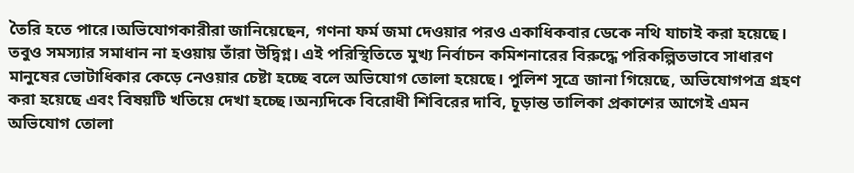তৈরি হতে পারে।অভিযোগকারীরা জানিয়েছেন, গণনা ফর্ম জমা দেওয়ার পরও একাধিকবার ডেকে নথি যাচাই করা হয়েছে। তবুও সমস্যার সমাধান না হওয়ায় তাঁরা উদ্বিগ্ন। এই পরিস্থিতিতে মুখ্য নির্বাচন কমিশনারের বিরুদ্ধে পরিকল্পিতভাবে সাধারণ মানুষের ভোটাধিকার কেড়ে নেওয়ার চেষ্টা হচ্ছে বলে অভিযোগ তোলা হয়েছে। পুলিশ সূত্রে জানা গিয়েছে, অভিযোগপত্র গ্রহণ করা হয়েছে এবং বিষয়টি খতিয়ে দেখা হচ্ছে।অন্যদিকে বিরোধী শিবিরের দাবি, চূড়ান্ত তালিকা প্রকাশের আগেই এমন অভিযোগ তোলা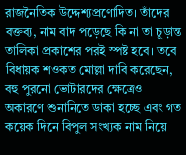রাজনৈতিক উদ্দেশ্যপ্রণোদিত। তাঁদের বক্তব্য, নাম বাদ পড়েছে কি না তা চূড়ান্ত তালিকা প্রকাশের পরই স্পষ্ট হবে। তবে বিধায়ক শওকত মোল্লা দাবি করেছেন, বহু পুরনো ভোটারদের ক্ষেত্রেও অকারণে শুনানিতে ডাকা হচ্ছে এবং গত কয়েক দিনে বিপুল সংখ্যক নাম নিয়ে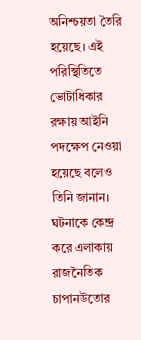অনিশ্চয়তা তৈরি হয়েছে। এই পরিস্থিতিতে ভোটাধিকার রক্ষায় আইনি পদক্ষেপ নেওয়া হয়েছে বলেও তিনি জানান। ঘটনাকে কেন্দ্র করে এলাকায় রাজনৈতিক চাপানউতোর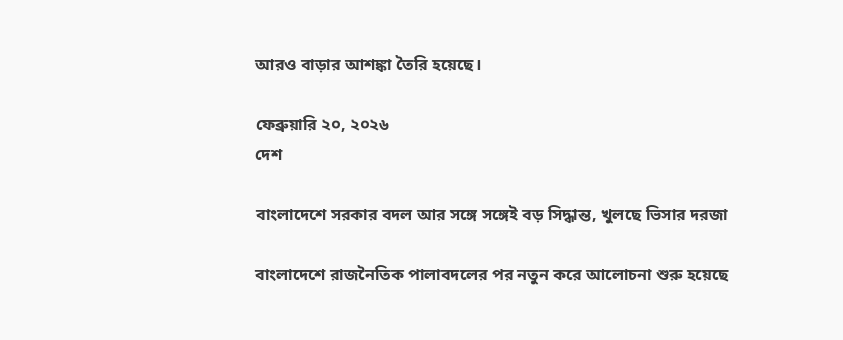আরও বাড়ার আশঙ্কা তৈরি হয়েছে।

ফেব্রুয়ারি ২০, ২০২৬
দেশ

বাংলাদেশে সরকার বদল আর সঙ্গে সঙ্গেই বড় সিদ্ধান্ত, খুলছে ভিসার দরজা

বাংলাদেশে রাজনৈতিক পালাবদলের পর নতুন করে আলোচনা শুরু হয়েছে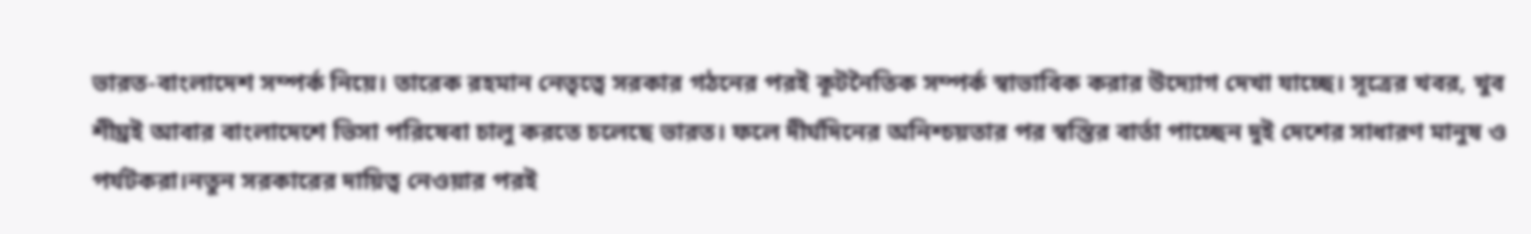ভারত-বাংলাদেশ সম্পর্ক নিয়ে। তারেক রহমান নেতৃত্বে সরকার গঠনের পরই কূটনৈতিক সম্পর্ক স্বাভাবিক করার উদ্যোগ দেখা যাচ্ছে। সূত্রের খবর, খুব শীঘ্রই আবার বাংলাদেশে ভিসা পরিষেবা চালু করতে চলেছে ভারত। ফলে দীর্ঘদিনের অনিশ্চয়তার পর স্বস্তির বার্তা পাচ্ছেন দুই দেশের সাধারণ মানুষ ও পর্যটকরা।নতুন সরকারের দায়িত্ব নেওয়ার পরই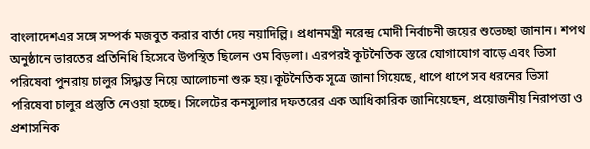বাংলাদেশএর সঙ্গে সম্পর্ক মজবুত করার বার্তা দেয় নয়াদিল্লি। প্রধানমন্ত্রী নরেন্দ্র মোদী নির্বাচনী জয়ের শুভেচ্ছা জানান। শপথ অনুষ্ঠানে ভারতের প্রতিনিধি হিসেবে উপস্থিত ছিলেন ওম বিড়লা। এরপরই কূটনৈতিক স্তরে যোগাযোগ বাড়ে এবং ভিসা পরিষেবা পুনরায় চালুর সিদ্ধান্ত নিয়ে আলোচনা শুরু হয়।কূটনৈতিক সূত্রে জানা গিয়েছে, ধাপে ধাপে সব ধরনের ভিসা পরিষেবা চালুর প্রস্তুতি নেওয়া হচ্ছে। সিলেটের কনস্যুলার দফতরের এক আধিকারিক জানিয়েছেন, প্রয়োজনীয় নিরাপত্তা ও প্রশাসনিক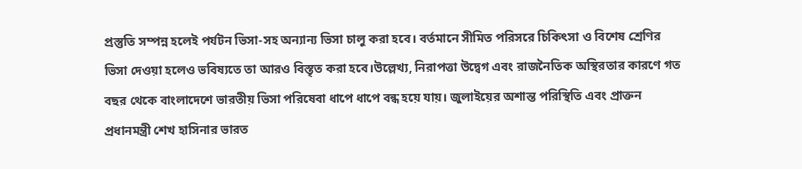প্রস্তুতি সম্পন্ন হলেই পর্যটন ভিসা-সহ অন্যান্য ভিসা চালু করা হবে। বর্তমানে সীমিত পরিসরে চিকিৎসা ও বিশেষ শ্রেণির ভিসা দেওয়া হলেও ভবিষ্যতে তা আরও বিস্তৃত করা হবে।উল্লেখ্য, নিরাপত্তা উদ্বেগ এবং রাজনৈতিক অস্থিরতার কারণে গত বছর থেকে বাংলাদেশে ভারতীয় ভিসা পরিষেবা ধাপে ধাপে বন্ধ হয়ে যায়। জুলাইয়ের অশান্ত পরিস্থিতি এবং প্রাক্তন প্রধানমন্ত্রী শেখ হাসিনার ভারত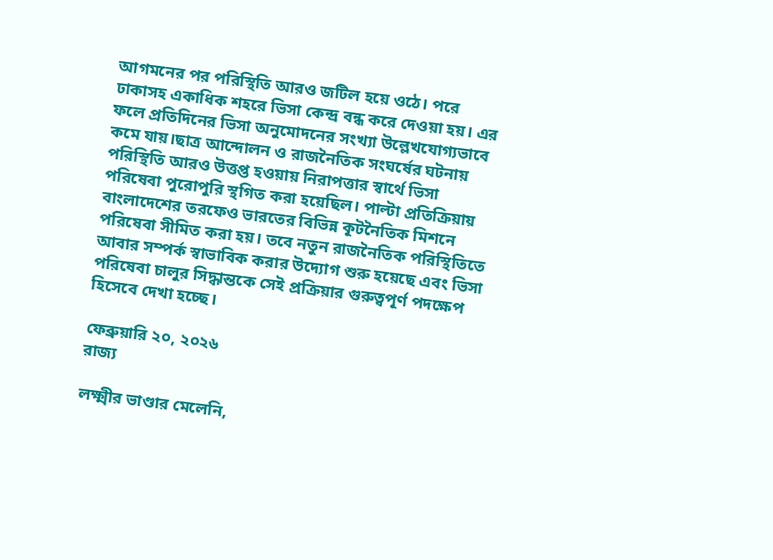আগমনের পর পরিস্থিতি আরও জটিল হয়ে ওঠে। পরে ঢাকাসহ একাধিক শহরে ভিসা কেন্দ্র বন্ধ করে দেওয়া হয়। এর ফলে প্রতিদিনের ভিসা অনুমোদনের সংখ্যা উল্লেখযোগ্যভাবে কমে যায়।ছাত্র আন্দোলন ও রাজনৈতিক সংঘর্ষের ঘটনায় পরিস্থিতি আরও উত্তপ্ত হওয়ায় নিরাপত্তার স্বার্থে ভিসা পরিষেবা পুরোপুরি স্থগিত করা হয়েছিল। পাল্টা প্রতিক্রিয়ায় বাংলাদেশের তরফেও ভারতের বিভিন্ন কূটনৈতিক মিশনে পরিষেবা সীমিত করা হয়। তবে নতুন রাজনৈতিক পরিস্থিতিতে আবার সম্পর্ক স্বাভাবিক করার উদ্যোগ শুরু হয়েছে এবং ভিসা পরিষেবা চালুর সিদ্ধান্তকে সেই প্রক্রিয়ার গুরুত্বপূর্ণ পদক্ষেপ হিসেবে দেখা হচ্ছে।

ফেব্রুয়ারি ২০, ২০২৬
রাজ্য

লক্ষ্মীর ভাণ্ডার মেলেনি,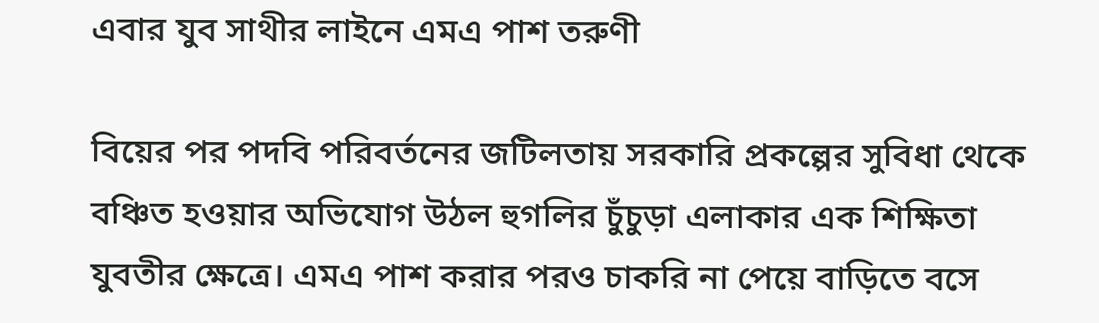এবার যুব সাথীর লাইনে এমএ পাশ তরুণী

বিয়ের পর পদবি পরিবর্তনের জটিলতায় সরকারি প্রকল্পের সুবিধা থেকে বঞ্চিত হওয়ার অভিযোগ উঠল হুগলির চুঁচুড়া এলাকার এক শিক্ষিতা যুবতীর ক্ষেত্রে। এমএ পাশ করার পরও চাকরি না পেয়ে বাড়িতে বসে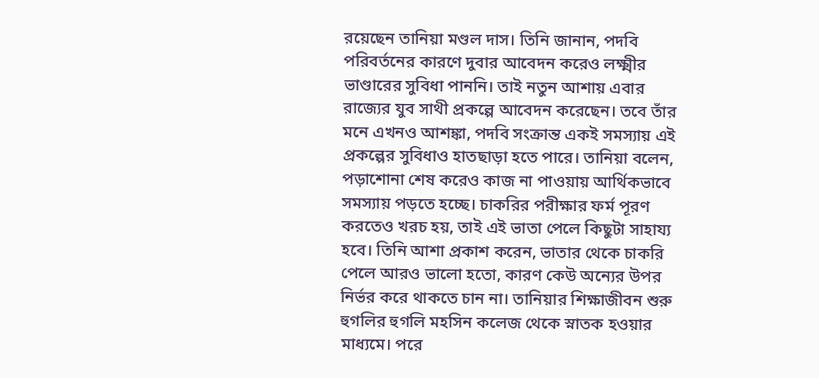রয়েছেন তানিয়া মণ্ডল দাস। তিনি জানান, পদবি পরিবর্তনের কারণে দুবার আবেদন করেও লক্ষ্মীর ভাণ্ডারের সুবিধা পাননি। তাই নতুন আশায় এবার রাজ্যের যুব সাথী প্রকল্পে আবেদন করেছেন। তবে তাঁর মনে এখনও আশঙ্কা, পদবি সংক্রান্ত একই সমস্যায় এই প্রকল্পের সুবিধাও হাতছাড়া হতে পারে। তানিয়া বলেন, পড়াশোনা শেষ করেও কাজ না পাওয়ায় আর্থিকভাবে সমস্যায় পড়তে হচ্ছে। চাকরির পরীক্ষার ফর্ম পূরণ করতেও খরচ হয়, তাই এই ভাতা পেলে কিছুটা সাহায্য হবে। তিনি আশা প্রকাশ করেন, ভাতার থেকে চাকরি পেলে আরও ভালো হতো, কারণ কেউ অন্যের উপর নির্ভর করে থাকতে চান না। তানিয়ার শিক্ষাজীবন শুরু হুগলির হুগলি মহসিন কলেজ থেকে স্নাতক হওয়ার মাধ্যমে। পরে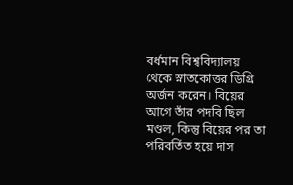বর্ধমান বিশ্ববিদ্যালয় থেকে স্নাতকোত্তর ডিগ্রি অর্জন করেন। বিয়ের আগে তাঁর পদবি ছিল মণ্ডল, কিন্তু বিয়ের পর তা পরিবর্তিত হয়ে দাস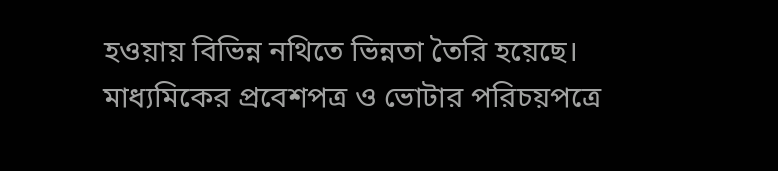হওয়ায় বিভিন্ন নথিতে ভিন্নতা তৈরি হয়েছে। মাধ্যমিকের প্রবেশপত্র ও ভোটার পরিচয়পত্রে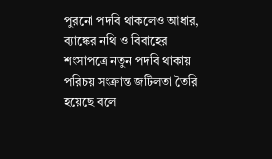পুরনো পদবি থাকলেও আধার, ব্যাঙ্কের নথি ও বিবাহের শংসাপত্রে নতুন পদবি থাকায় পরিচয় সংক্রান্ত জটিলতা তৈরি হয়েছে বলে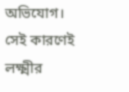অভিযোগ। সেই কারণেই লক্ষ্মীর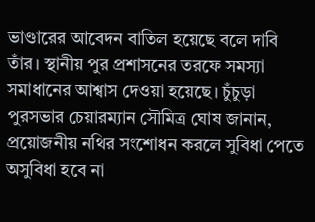ভাণ্ডারের আবেদন বাতিল হয়েছে বলে দাবি তাঁর। স্থানীয় পুর প্রশাসনের তরফে সমস্যা সমাধানের আশ্বাস দেওয়া হয়েছে। চুঁচুড়া পুরসভার চেয়ারম্যান সৌমিত্র ঘোষ জানান, প্রয়োজনীয় নথির সংশোধন করলে সুবিধা পেতে অসুবিধা হবে না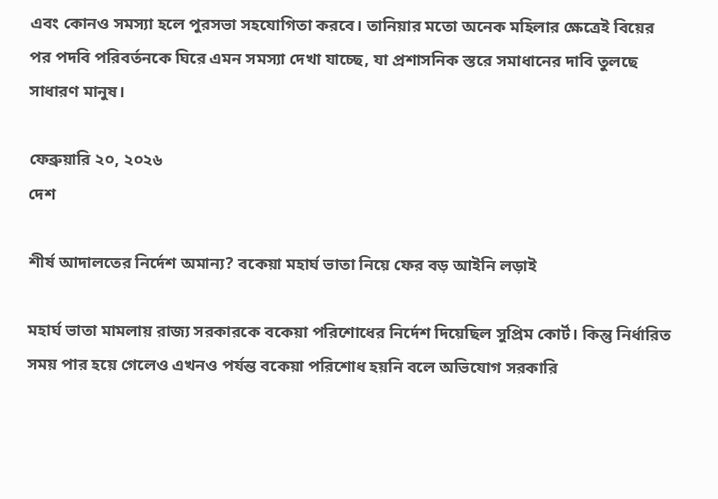এবং কোনও সমস্যা হলে পুরসভা সহযোগিতা করবে। তানিয়ার মতো অনেক মহিলার ক্ষেত্রেই বিয়ের পর পদবি পরিবর্তনকে ঘিরে এমন সমস্যা দেখা যাচ্ছে, যা প্রশাসনিক স্তরে সমাধানের দাবি তুলছে সাধারণ মানুষ।

ফেব্রুয়ারি ২০, ২০২৬
দেশ

শীর্ষ আদালতের নির্দেশ অমান্য? বকেয়া মহার্ঘ ভাতা নিয়ে ফের বড় আইনি লড়াই

মহার্ঘ ভাতা মামলায় রাজ্য সরকারকে বকেয়া পরিশোধের নির্দেশ দিয়েছিল সুপ্রিম কোর্ট। কিন্তু নির্ধারিত সময় পার হয়ে গেলেও এখনও পর্যন্ত বকেয়া পরিশোধ হয়নি বলে অভিযোগ সরকারি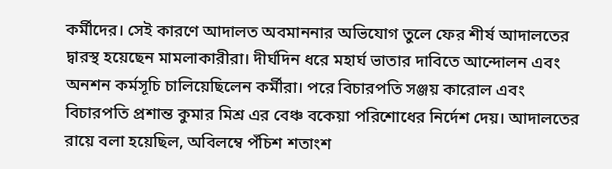কর্মীদের। সেই কারণে আদালত অবমাননার অভিযোগ তুলে ফের শীর্ষ আদালতের দ্বারস্থ হয়েছেন মামলাকারীরা। দীর্ঘদিন ধরে মহার্ঘ ভাতার দাবিতে আন্দোলন এবং অনশন কর্মসূচি চালিয়েছিলেন কর্মীরা। পরে বিচারপতি সঞ্জয় কারোল এবং বিচারপতি প্রশান্ত কুমার মিশ্র এর বেঞ্চ বকেয়া পরিশোধের নির্দেশ দেয়। আদালতের রায়ে বলা হয়েছিল, অবিলম্বে পঁচিশ শতাংশ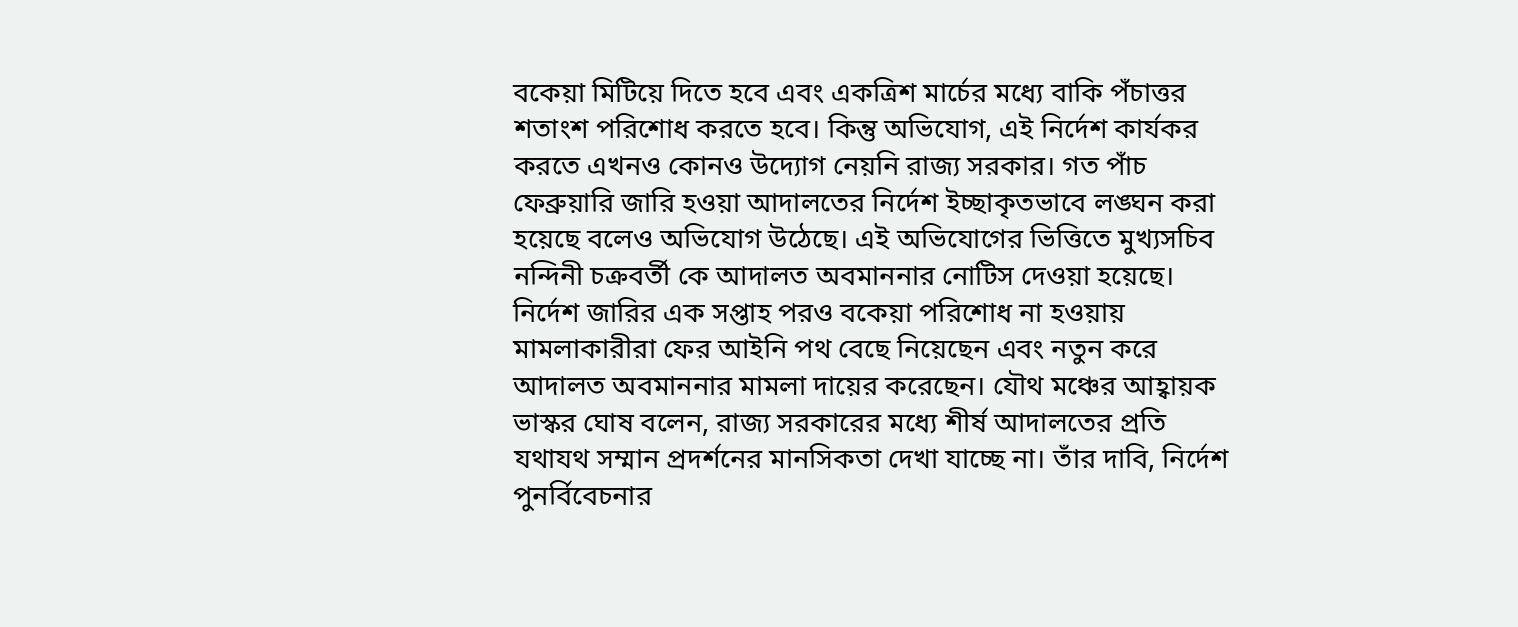বকেয়া মিটিয়ে দিতে হবে এবং একত্রিশ মার্চের মধ্যে বাকি পঁচাত্তর শতাংশ পরিশোধ করতে হবে। কিন্তু অভিযোগ, এই নির্দেশ কার্যকর করতে এখনও কোনও উদ্যোগ নেয়নি রাজ্য সরকার। গত পাঁচ ফেব্রুয়ারি জারি হওয়া আদালতের নির্দেশ ইচ্ছাকৃতভাবে লঙ্ঘন করা হয়েছে বলেও অভিযোগ উঠেছে। এই অভিযোগের ভিত্তিতে মুখ্যসচিব নন্দিনী চক্রবর্তী কে আদালত অবমাননার নোটিস দেওয়া হয়েছে। নির্দেশ জারির এক সপ্তাহ পরও বকেয়া পরিশোধ না হওয়ায় মামলাকারীরা ফের আইনি পথ বেছে নিয়েছেন এবং নতুন করে আদালত অবমাননার মামলা দায়ের করেছেন। যৌথ মঞ্চের আহ্বায়ক ভাস্কর ঘোষ বলেন, রাজ্য সরকারের মধ্যে শীর্ষ আদালতের প্রতি যথাযথ সম্মান প্রদর্শনের মানসিকতা দেখা যাচ্ছে না। তাঁর দাবি, নির্দেশ পুনর্বিবেচনার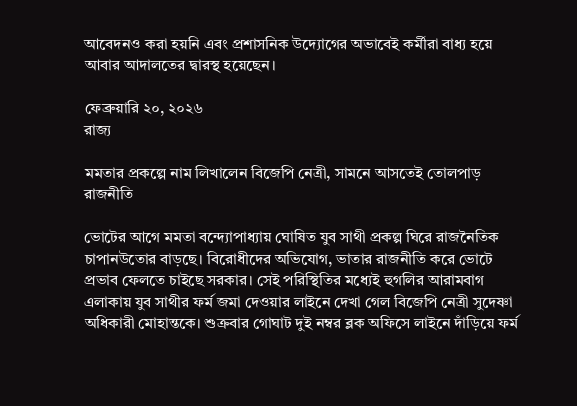আবেদনও করা হয়নি এবং প্রশাসনিক উদ্যোগের অভাবেই কর্মীরা বাধ্য হয়ে আবার আদালতের দ্বারস্থ হয়েছেন।

ফেব্রুয়ারি ২০, ২০২৬
রাজ্য

মমতার প্রকল্পে নাম লিখালেন বিজেপি নেত্রী, সামনে আসতেই তোলপাড় রাজনীতি

ভোটের আগে মমতা বন্দ্যোপাধ্যায় ঘোষিত যুব সাথী প্রকল্প ঘিরে রাজনৈতিক চাপানউতোর বাড়ছে। বিরোধীদের অভিযোগ, ভাতার রাজনীতি করে ভোটে প্রভাব ফেলতে চাইছে সরকার। সেই পরিস্থিতির মধ্যেই হুগলির আরামবাগ এলাকায় যুব সাথীর ফর্ম জমা দেওয়ার লাইনে দেখা গেল বিজেপি নেত্রী সুদেষ্ণা অধিকারী মোহান্তকে। শুক্রবার গোঘাট দুই নম্বর ব্লক অফিসে লাইনে দাঁড়িয়ে ফর্ম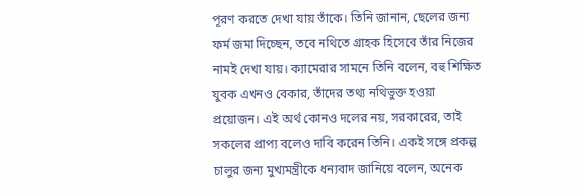পূরণ করতে দেখা যায় তাঁকে। তিনি জানান, ছেলের জন্য ফর্ম জমা দিচ্ছেন, তবে নথিতে গ্রাহক হিসেবে তাঁর নিজের নামই দেখা যায়। ক্যামেরার সামনে তিনি বলেন, বহু শিক্ষিত যুবক এখনও বেকার, তাঁদের তথ্য নথিভুক্ত হওয়া প্রয়োজন। এই অর্থ কোনও দলের নয়, সরকারের, তাই সকলের প্রাপ্য বলেও দাবি করেন তিনি। একই সঙ্গে প্রকল্প চালুর জন্য মুখ্যমন্ত্রীকে ধন্যবাদ জানিয়ে বলেন, অনেক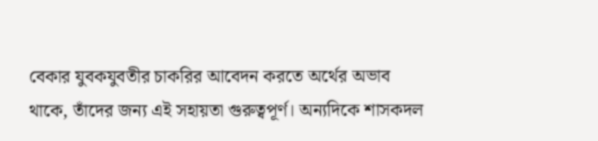বেকার যুবকযুবতীর চাকরির আবেদন করতে অর্থের অভাব থাকে, তাঁদের জন্য এই সহায়তা গুরুত্বপূর্ণ। অন্যদিকে শাসকদল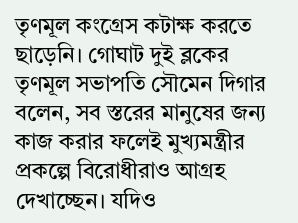তৃণমূল কংগ্রেস কটাক্ষ করতে ছাড়েনি। গোঘাট দুই ব্লকের তৃণমূল সভাপতি সৌমেন দিগার বলেন, সব স্তরের মানুষের জন্য কাজ করার ফলেই মুখ্যমন্ত্রীর প্রকল্পে বিরোধীরাও আগ্রহ দেখাচ্ছেন। যদিও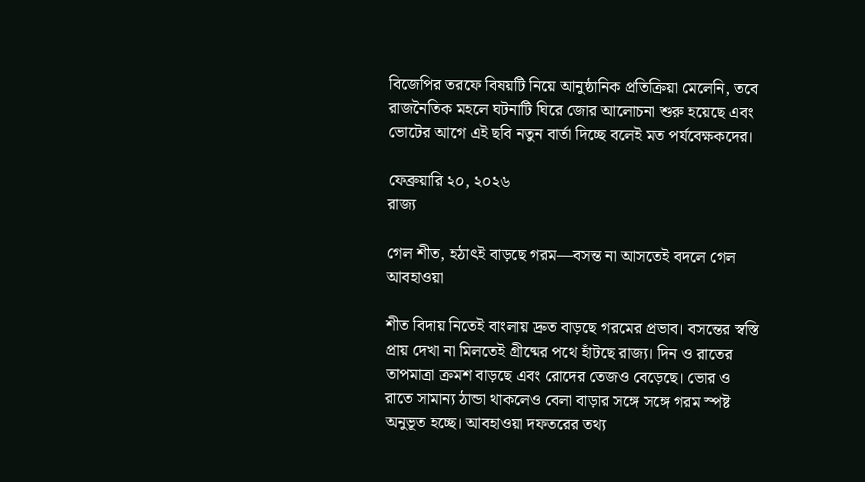বিজেপির তরফে বিষয়টি নিয়ে আনুষ্ঠানিক প্রতিক্রিয়া মেলেনি, তবে রাজনৈতিক মহলে ঘটনাটি ঘিরে জোর আলোচনা শুরু হয়েছে এবং ভোটের আগে এই ছবি নতুন বার্তা দিচ্ছে বলেই মত পর্যবেক্ষকদের।

ফেব্রুয়ারি ২০, ২০২৬
রাজ্য

গেল শীত, হঠাৎই বাড়ছে গরম—বসন্ত না আসতেই বদলে গেল আবহাওয়া

শীত বিদায় নিতেই বাংলায় দ্রুত বাড়ছে গরমের প্রভাব। বসন্তের স্বস্তি প্রায় দেখা না মিলতেই গ্রীষ্মের পথে হাঁটছে রাজ্য। দিন ও রাতের তাপমাত্রা ক্রমশ বাড়ছে এবং রোদের তেজও বেড়েছে। ভোর ও রাতে সামান্য ঠান্ডা থাকলেও বেলা বাড়ার সঙ্গে সঙ্গে গরম স্পষ্ট অনুভূত হচ্ছে। আবহাওয়া দফতরের তথ্য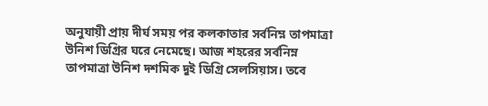অনুযায়ী প্রায় দীর্ঘ সময় পর কলকাতার সর্বনিম্ন তাপমাত্রা উনিশ ডিগ্রির ঘরে নেমেছে। আজ শহরের সর্বনিম্ন তাপমাত্রা উনিশ দশমিক দুই ডিগ্রি সেলসিয়াস। তবে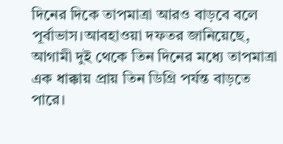দিনের দিকে তাপমাত্রা আরও বাড়বে বলে পূর্বাভাস।আবহাওয়া দফতর জানিয়েছে, আগামী দুই থেকে তিন দিনের মধ্যে তাপমাত্রা এক ধাক্কায় প্রায় তিন ডিগ্রি পর্যন্ত বাড়তে পারে।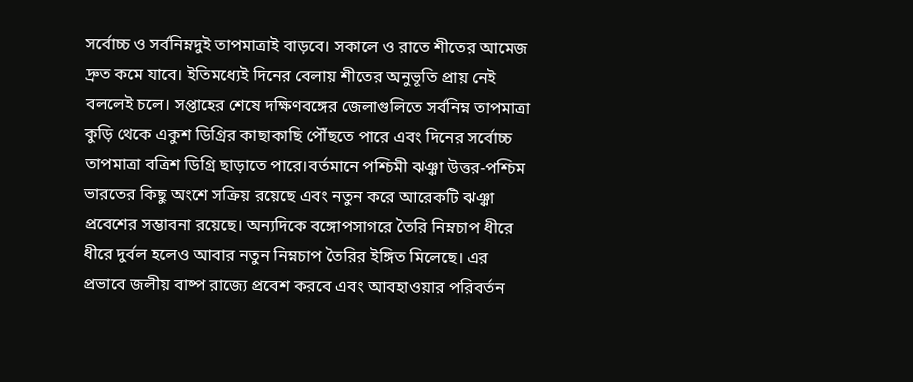সর্বোচ্চ ও সর্বনিম্নদুই তাপমাত্রাই বাড়বে। সকালে ও রাতে শীতের আমেজ দ্রুত কমে যাবে। ইতিমধ্যেই দিনের বেলায় শীতের অনুভূতি প্রায় নেই বললেই চলে। সপ্তাহের শেষে দক্ষিণবঙ্গের জেলাগুলিতে সর্বনিম্ন তাপমাত্রা কুড়ি থেকে একুশ ডিগ্রির কাছাকাছি পৌঁছতে পারে এবং দিনের সর্বোচ্চ তাপমাত্রা বত্রিশ ডিগ্রি ছাড়াতে পারে।বর্তমানে পশ্চিমী ঝঞ্ঝা উত্তর-পশ্চিম ভারতের কিছু অংশে সক্রিয় রয়েছে এবং নতুন করে আরেকটি ঝঞ্ঝা প্রবেশের সম্ভাবনা রয়েছে। অন্যদিকে বঙ্গোপসাগরে তৈরি নিম্নচাপ ধীরে ধীরে দুর্বল হলেও আবার নতুন নিম্নচাপ তৈরির ইঙ্গিত মিলেছে। এর প্রভাবে জলীয় বাষ্প রাজ্যে প্রবেশ করবে এবং আবহাওয়ার পরিবর্তন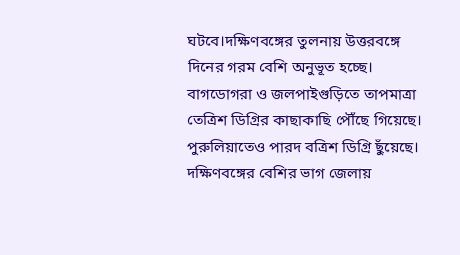ঘটবে।দক্ষিণবঙ্গের তুলনায় উত্তরবঙ্গে দিনের গরম বেশি অনুভূত হচ্ছে। বাগডোগরা ও জলপাইগুড়িতে তাপমাত্রা তেত্রিশ ডিগ্রির কাছাকাছি পৌঁছে গিয়েছে। পুরুলিয়াতেও পারদ বত্রিশ ডিগ্রি ছুঁয়েছে। দক্ষিণবঙ্গের বেশির ভাগ জেলায়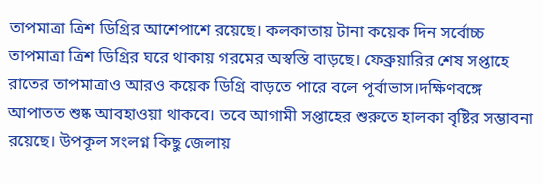তাপমাত্রা ত্রিশ ডিগ্রির আশেপাশে রয়েছে। কলকাতায় টানা কয়েক দিন সর্বোচ্চ তাপমাত্রা ত্রিশ ডিগ্রির ঘরে থাকায় গরমের অস্বস্তি বাড়ছে। ফেব্রুয়ারির শেষ সপ্তাহে রাতের তাপমাত্রাও আরও কয়েক ডিগ্রি বাড়তে পারে বলে পূর্বাভাস।দক্ষিণবঙ্গে আপাতত শুষ্ক আবহাওয়া থাকবে। তবে আগামী সপ্তাহের শুরুতে হালকা বৃষ্টির সম্ভাবনা রয়েছে। উপকূল সংলগ্ন কিছু জেলায়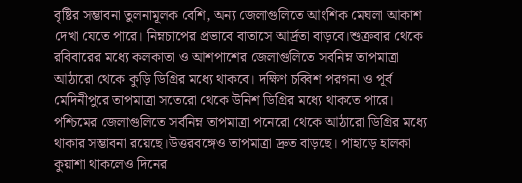বৃষ্টির সম্ভাবনা তুলনামূলক বেশি, অন্য জেলাগুলিতে আংশিক মেঘলা আকাশ দেখা যেতে পারে। নিম্নচাপের প্রভাবে বাতাসে আর্দ্রতা বাড়বে।শুক্রবার থেকে রবিবারের মধ্যে কলকাতা ও আশপাশের জেলাগুলিতে সর্বনিম্ন তাপমাত্রা আঠারো থেকে কুড়ি ডিগ্রির মধ্যে থাকবে। দক্ষিণ চব্বিশ পরগনা ও পূর্ব মেদিনীপুরে তাপমাত্রা সতেরো থেকে উনিশ ডিগ্রির মধ্যে থাকতে পারে। পশ্চিমের জেলাগুলিতে সর্বনিম্ন তাপমাত্রা পনেরো থেকে আঠারো ডিগ্রির মধ্যে থাকার সম্ভাবনা রয়েছে।উত্তরবঙ্গেও তাপমাত্রা দ্রুত বাড়ছে। পাহাড়ে হালকা কুয়াশা থাকলেও দিনের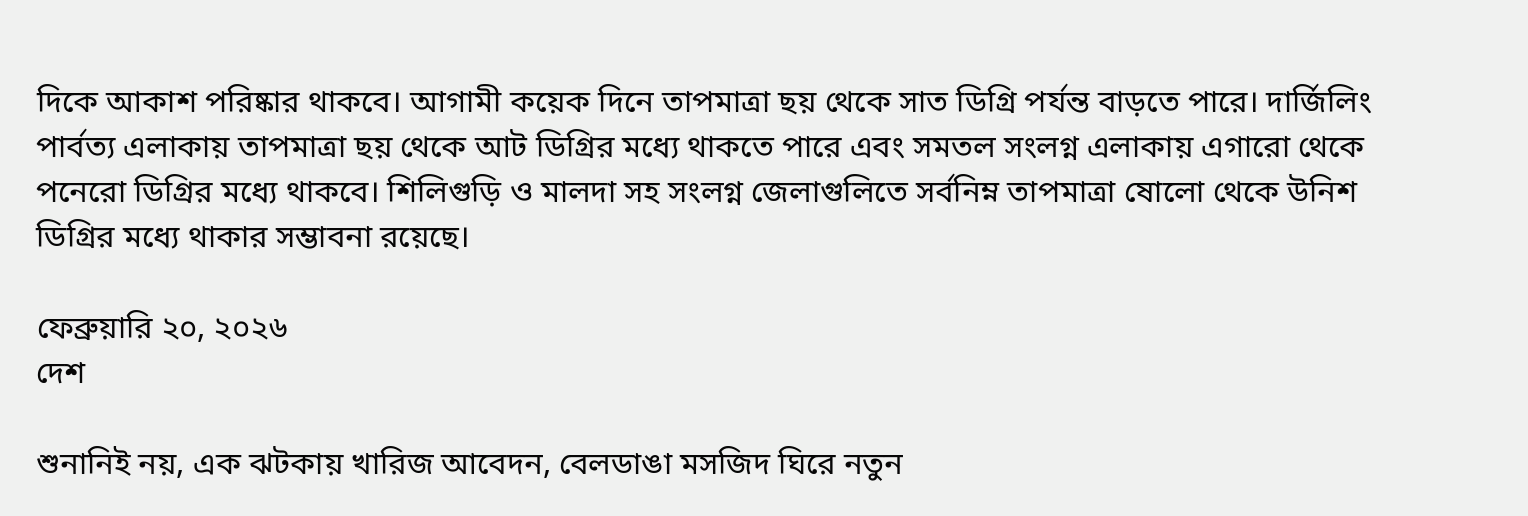দিকে আকাশ পরিষ্কার থাকবে। আগামী কয়েক দিনে তাপমাত্রা ছয় থেকে সাত ডিগ্রি পর্যন্ত বাড়তে পারে। দার্জিলিং পার্বত্য এলাকায় তাপমাত্রা ছয় থেকে আট ডিগ্রির মধ্যে থাকতে পারে এবং সমতল সংলগ্ন এলাকায় এগারো থেকে পনেরো ডিগ্রির মধ্যে থাকবে। শিলিগুড়ি ও মালদা সহ সংলগ্ন জেলাগুলিতে সর্বনিম্ন তাপমাত্রা ষোলো থেকে উনিশ ডিগ্রির মধ্যে থাকার সম্ভাবনা রয়েছে।

ফেব্রুয়ারি ২০, ২০২৬
দেশ

শুনানিই নয়, এক ঝটকায় খারিজ আবেদন, বেলডাঙা মসজিদ ঘিরে নতুন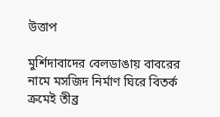উত্তাপ

মুর্শিদাবাদের বেলডাঙায় বাবরের নামে মসজিদ নির্মাণ ঘিরে বিতর্ক ক্রমেই তীব্র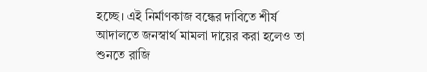হচ্ছে। এই নির্মাণকাজ বন্ধের দাবিতে শীর্ষ আদালতে জনস্বার্থ মামলা দায়ের করা হলেও তা শুনতে রাজি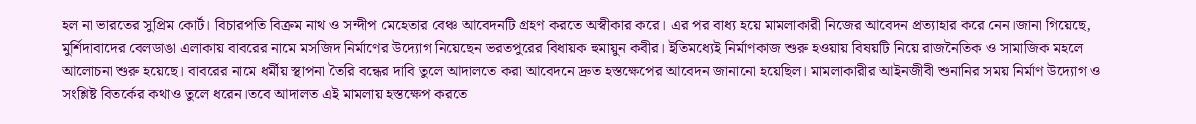হল না ভারতের সুপ্রিম কোর্ট। বিচারপতি বিক্রম নাথ ও সন্দীপ মেহেতার বেঞ্চ আবেদনটি গ্রহণ করতে অস্বীকার করে। এর পর বাধ্য হয়ে মামলাকারী নিজের আবেদন প্রত্যাহার করে নেন।জানা গিয়েছে, মুর্শিদাবাদের বেলডাঙা এলাকায় বাবরের নামে মসজিদ নির্মাণের উদ্যোগ নিয়েছেন ভরতপুরের বিধায়ক হুমায়ুন কবীর। ইতিমধ্যেই নির্মাণকাজ শুরু হওয়ায় বিষয়টি নিয়ে রাজনৈতিক ও সামাজিক মহলে আলোচনা শুরু হয়েছে। বাবরের নামে ধর্মীয় স্থাপনা তৈরি বন্ধের দাবি তুলে আদালতে করা আবেদনে দ্রুত হস্তক্ষেপের আবেদন জানানো হয়েছিল। মামলাকারীর আইনজীবী শুনানির সময় নির্মাণ উদ্যোগ ও সংশ্লিষ্ট বিতর্কের কথাও তুলে ধরেন।তবে আদালত এই মামলায় হস্তক্ষেপ করতে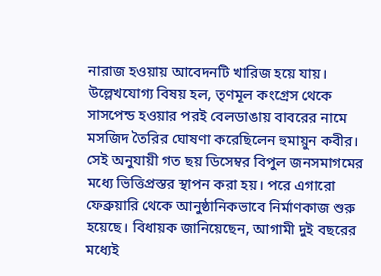নারাজ হওয়ায় আবেদনটি খারিজ হয়ে যায়। উল্লেখযোগ্য বিষয় হল, তৃণমূল কংগ্রেস থেকে সাসপেন্ড হওয়ার পরই বেলডাঙায় বাবরের নামে মসজিদ তৈরির ঘোষণা করেছিলেন হুমায়ুন কবীর। সেই অনুযায়ী গত ছয় ডিসেম্বর বিপুল জনসমাগমের মধ্যে ভিত্তিপ্রস্তর স্থাপন করা হয়। পরে এগারো ফেব্রুয়ারি থেকে আনুষ্ঠানিকভাবে নির্মাণকাজ শুরু হয়েছে। বিধায়ক জানিয়েছেন, আগামী দুই বছরের মধ্যেই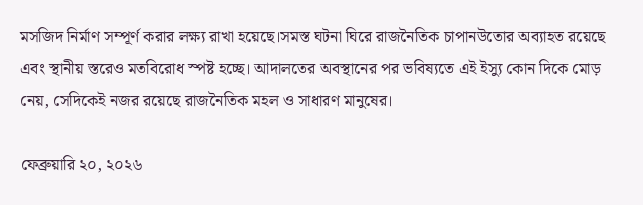মসজিদ নির্মাণ সম্পূর্ণ করার লক্ষ্য রাখা হয়েছে।সমস্ত ঘটনা ঘিরে রাজনৈতিক চাপানউতোর অব্যাহত রয়েছে এবং স্থানীয় স্তরেও মতবিরোধ স্পষ্ট হচ্ছে। আদালতের অবস্থানের পর ভবিষ্যতে এই ইস্যু কোন দিকে মোড় নেয়, সেদিকেই নজর রয়েছে রাজনৈতিক মহল ও সাধারণ মানুষের।

ফেব্রুয়ারি ২০, ২০২৬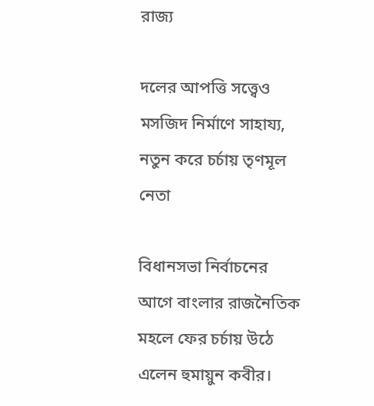রাজ্য

দলের আপত্তি সত্ত্বেও মসজিদ নির্মাণে সাহায্য, নতুন করে চর্চায় তৃণমূল নেতা

বিধানসভা নির্বাচনের আগে বাংলার রাজনৈতিক মহলে ফের চর্চায় উঠে এলেন হুমায়ুন কবীর।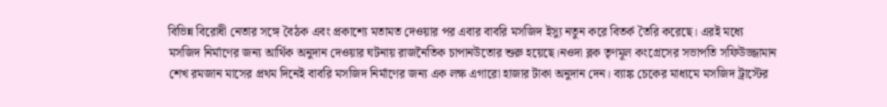বিভিন্ন বিরোধী নেতার সঙ্গে বৈঠক এবং প্রকাশ্যে মতামত দেওয়ার পর এবার বাবরি মসজিদ ইস্যু নতুন করে বিতর্ক তৈরি করেছে। এরই মধ্যে মসজিদ নির্মাণের জন্য আর্থিক অনুদান দেওয়ার ঘটনায় রাজনৈতিক চাপানউতোর শুরু হয়েছে।নওদা ব্লক তৃণমূল কংগ্রেসের সভাপতি সফিউজ্জামান শেখ রমজান মাসের প্রথম দিনেই বাবরি মসজিদ নির্মাণের জন্য এক লক্ষ এগারো হাজার টাকা অনুদান দেন। ব্যাঙ্ক চেকের মাধ্যমে মসজিদ ট্রাস্টের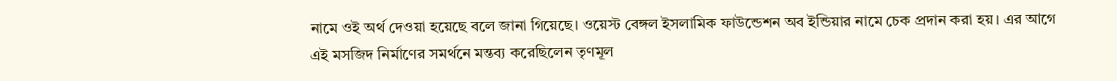নামে ওই অর্থ দেওয়া হয়েছে বলে জানা গিয়েছে। ওয়েস্ট বেঙ্গল ইসলামিক ফাউন্ডেশন অব ইন্ডিয়ার নামে চেক প্রদান করা হয়। এর আগে এই মসজিদ নির্মাণের সমর্থনে মন্তব্য করেছিলেন তৃণমূল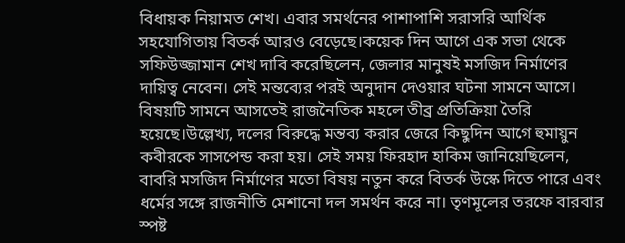বিধায়ক নিয়ামত শেখ। এবার সমর্থনের পাশাপাশি সরাসরি আর্থিক সহযোগিতায় বিতর্ক আরও বেড়েছে।কয়েক দিন আগে এক সভা থেকে সফিউজ্জামান শেখ দাবি করেছিলেন, জেলার মানুষই মসজিদ নির্মাণের দায়িত্ব নেবেন। সেই মন্তব্যের পরই অনুদান দেওয়ার ঘটনা সামনে আসে। বিষয়টি সামনে আসতেই রাজনৈতিক মহলে তীব্র প্রতিক্রিয়া তৈরি হয়েছে।উল্লেখ্য, দলের বিরুদ্ধে মন্তব্য করার জেরে কিছুদিন আগে হুমায়ুন কবীরকে সাসপেন্ড করা হয়। সেই সময় ফিরহাদ হাকিম জানিয়েছিলেন, বাবরি মসজিদ নির্মাণের মতো বিষয় নতুন করে বিতর্ক উস্কে দিতে পারে এবং ধর্মের সঙ্গে রাজনীতি মেশানো দল সমর্থন করে না। তৃণমূলের তরফে বারবার স্পষ্ট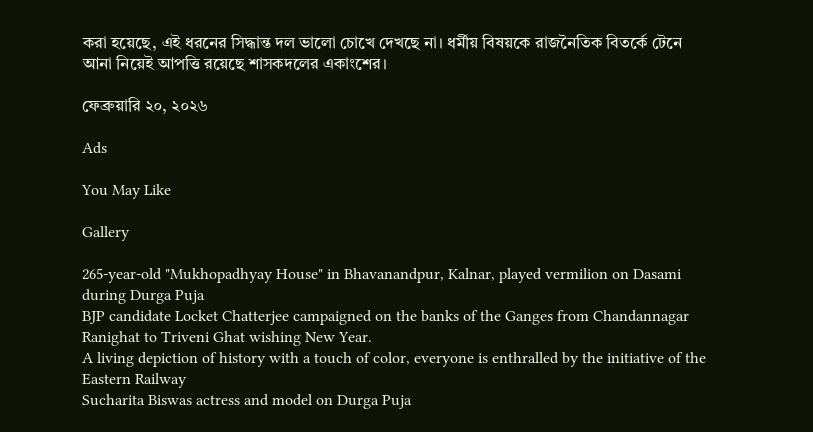করা হয়েছে, এই ধরনের সিদ্ধান্ত দল ভালো চোখে দেখছে না। ধর্মীয় বিষয়কে রাজনৈতিক বিতর্কে টেনে আনা নিয়েই আপত্তি রয়েছে শাসকদলের একাংশের।

ফেব্রুয়ারি ২০, ২০২৬

Ads

You May Like

Gallery

265-year-old "Mukhopadhyay House" in Bhavanandpur, Kalnar, played vermilion on Dasami during Durga Puja
BJP candidate Locket Chatterjee campaigned on the banks of the Ganges from Chandannagar Ranighat to Triveni Ghat wishing New Year.
A living depiction of history with a touch of color, everyone is enthralled by the initiative of the Eastern Railway
Sucharita Biswas actress and model on Durga Puja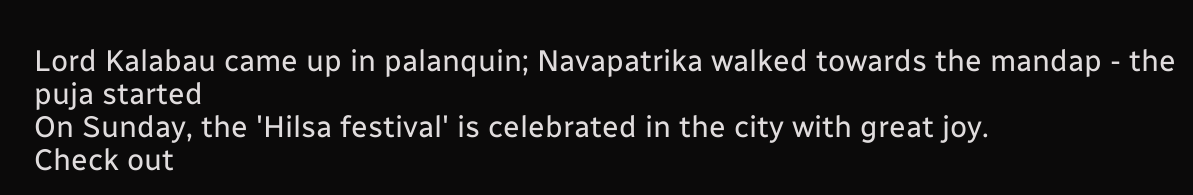Lord Kalabau came up in palanquin; Navapatrika walked towards the mandap - the puja started
On Sunday, the 'Hilsa festival' is celebrated in the city with great joy.
Check out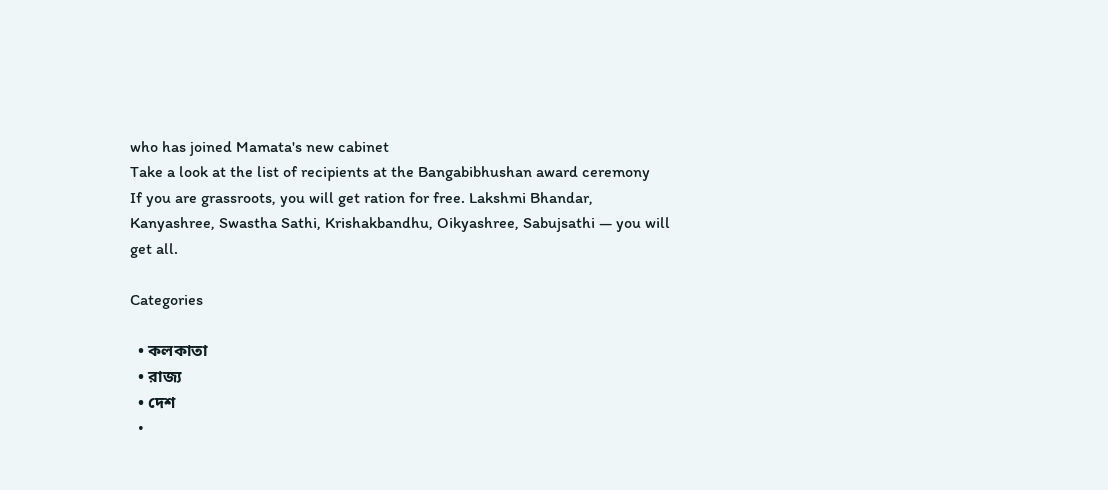who has joined Mamata's new cabinet
Take a look at the list of recipients at the Bangabibhushan award ceremony
If you are grassroots, you will get ration for free. Lakshmi Bhandar, Kanyashree, Swastha Sathi, Krishakbandhu, Oikyashree, Sabujsathi — you will get all.

Categories

  • কলকাতা
  • রাজ্য
  • দেশ
  •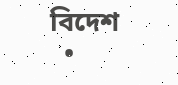বিদেশ
  •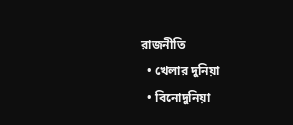রাজনীতি
  • খেলার দুনিয়া
  • বিনোদুনিয়া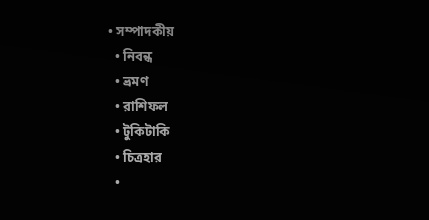• সম্পাদকীয়
  • নিবন্ধ
  • ভ্রমণ
  • রাশিফল
  • টুকিটাকি
  • চিত্রহার
  •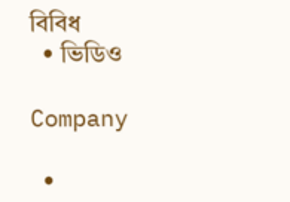বিবিধ
  • ভিডিও

Company

  •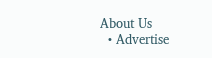About Us
  • Advertise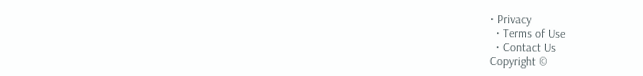• Privacy
  • Terms of Use
  • Contact Us
Copyright ©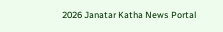2026 Janatar Katha News Portal